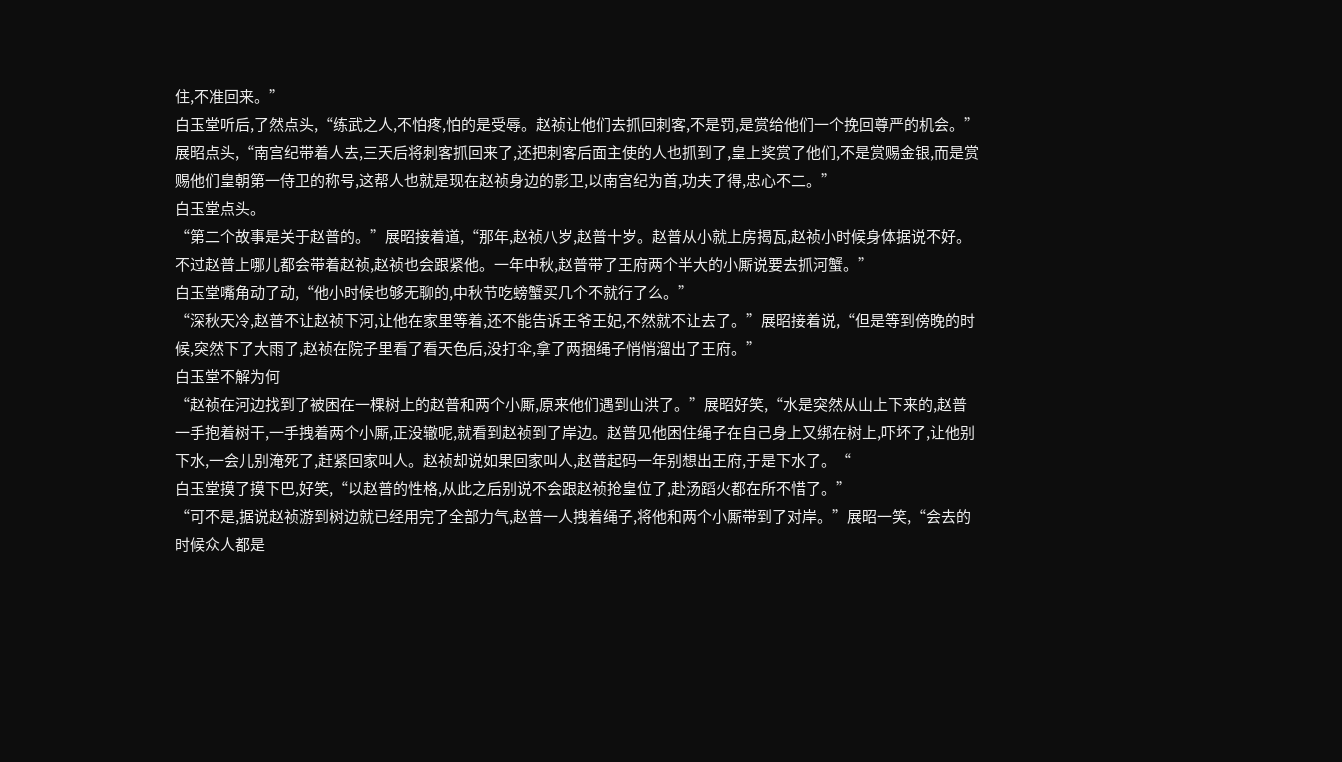住,不准回来。”
白玉堂听后,了然点头,“练武之人,不怕疼,怕的是受辱。赵祯让他们去抓回刺客,不是罚,是赏给他们一个挽回尊严的机会。”
展昭点头,“南宫纪带着人去,三天后将刺客抓回来了,还把刺客后面主使的人也抓到了,皇上奖赏了他们,不是赏赐金银,而是赏赐他们皇朝第一侍卫的称号,这帮人也就是现在赵祯身边的影卫,以南宫纪为首,功夫了得,忠心不二。”
白玉堂点头。
“第二个故事是关于赵普的。”展昭接着道,“那年,赵祯八岁,赵普十岁。赵普从小就上房揭瓦,赵祯小时候身体据说不好。不过赵普上哪儿都会带着赵祯,赵祯也会跟紧他。一年中秋,赵普带了王府两个半大的小厮说要去抓河蟹。”
白玉堂嘴角动了动,“他小时候也够无聊的,中秋节吃螃蟹买几个不就行了么。”
“深秋天冷,赵普不让赵祯下河,让他在家里等着,还不能告诉王爷王妃,不然就不让去了。”展昭接着说,“但是等到傍晚的时候,突然下了大雨了,赵祯在院子里看了看天色后,没打伞,拿了两捆绳子悄悄溜出了王府。”
白玉堂不解为何
“赵祯在河边找到了被困在一棵树上的赵普和两个小厮,原来他们遇到山洪了。”展昭好笑,“水是突然从山上下来的,赵普一手抱着树干,一手拽着两个小厮,正没辙呢,就看到赵祯到了岸边。赵普见他困住绳子在自己身上又绑在树上,吓坏了,让他别下水,一会儿别淹死了,赶紧回家叫人。赵祯却说如果回家叫人,赵普起码一年别想出王府,于是下水了。“
白玉堂摸了摸下巴,好笑,“以赵普的性格,从此之后别说不会跟赵祯抢皇位了,赴汤蹈火都在所不惜了。”
“可不是,据说赵祯游到树边就已经用完了全部力气,赵普一人拽着绳子,将他和两个小厮带到了对岸。”展昭一笑,“会去的时候众人都是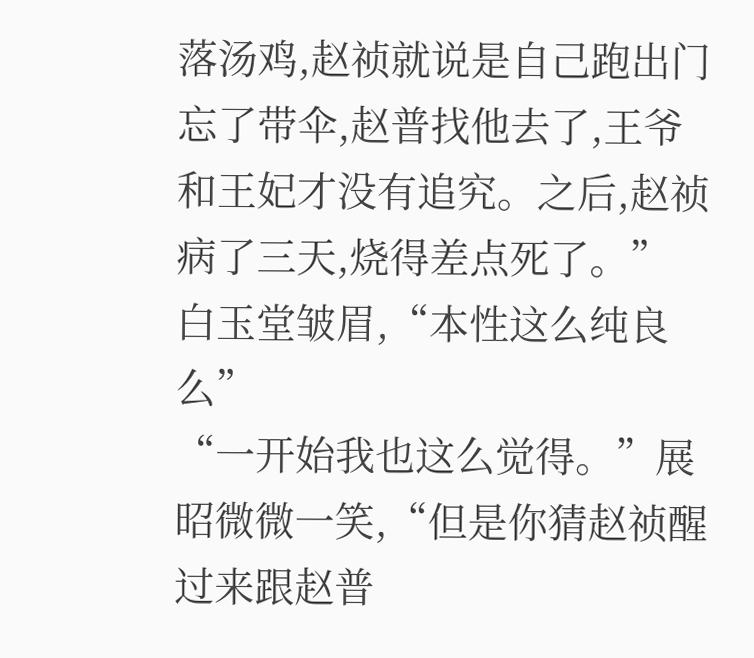落汤鸡,赵祯就说是自己跑出门忘了带伞,赵普找他去了,王爷和王妃才没有追究。之后,赵祯病了三天,烧得差点死了。”
白玉堂皱眉,“本性这么纯良么”
“一开始我也这么觉得。”展昭微微一笑,“但是你猜赵祯醒过来跟赵普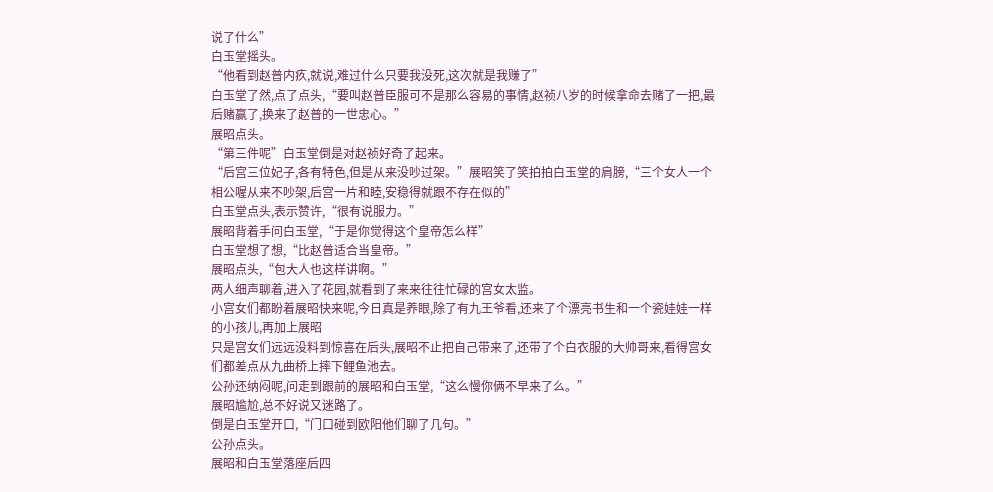说了什么”
白玉堂摇头。
“他看到赵普内疚,就说,难过什么只要我没死,这次就是我赚了”
白玉堂了然,点了点头,“要叫赵普臣服可不是那么容易的事情,赵祯八岁的时候拿命去赌了一把,最后赌赢了,换来了赵普的一世忠心。”
展昭点头。
“第三件呢”白玉堂倒是对赵祯好奇了起来。
“后宫三位妃子,各有特色,但是从来没吵过架。”展昭笑了笑拍拍白玉堂的肩膀,“三个女人一个相公喔从来不吵架,后宫一片和睦,安稳得就跟不存在似的”
白玉堂点头,表示赞许,“很有说服力。”
展昭背着手问白玉堂,“于是你觉得这个皇帝怎么样”
白玉堂想了想,“比赵普适合当皇帝。”
展昭点头,“包大人也这样讲啊。”
两人细声聊着,进入了花园,就看到了来来往往忙碌的宫女太监。
小宫女们都盼着展昭快来呢,今日真是养眼,除了有九王爷看,还来了个漂亮书生和一个瓷娃娃一样的小孩儿,再加上展昭
只是宫女们远远没料到惊喜在后头,展昭不止把自己带来了,还带了个白衣服的大帅哥来,看得宫女们都差点从九曲桥上摔下鲤鱼池去。
公孙还纳闷呢,问走到跟前的展昭和白玉堂,“这么慢你俩不早来了么。”
展昭尴尬,总不好说又迷路了。
倒是白玉堂开口,“门口碰到欧阳他们聊了几句。”
公孙点头。
展昭和白玉堂落座后四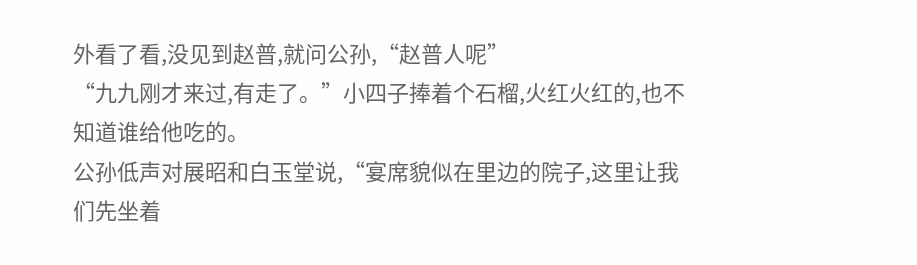外看了看,没见到赵普,就问公孙,“赵普人呢”
“九九刚才来过,有走了。”小四子捧着个石榴,火红火红的,也不知道谁给他吃的。
公孙低声对展昭和白玉堂说,“宴席貌似在里边的院子,这里让我们先坐着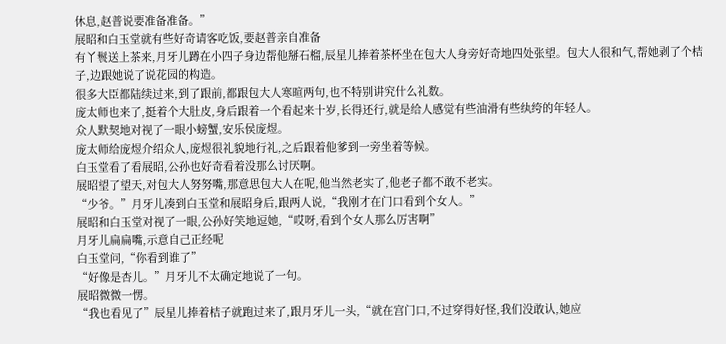休息,赵普说要准备准备。”
展昭和白玉堂就有些好奇请客吃饭,要赵普亲自准备
有丫鬟送上茶来,月牙儿蹲在小四子身边帮他掰石榴,辰星儿捧着茶杯坐在包大人身旁好奇地四处张望。包大人很和气,帮她剥了个桔子,边跟她说了说花园的构造。
很多大臣都陆续过来,到了跟前,都跟包大人寒暄两句,也不特别讲究什么礼数。
庞太师也来了,挺着个大肚皮,身后跟着一个看起来十岁,长得还行,就是给人感觉有些油滑有些纨绔的年轻人。
众人默契地对视了一眼小螃蟹,安乐侯庞煜。
庞太师给庞煜介绍众人,庞煜很礼貌地行礼,之后跟着他爹到一旁坐着等候。
白玉堂看了看展昭,公孙也好奇看着没那么讨厌啊。
展昭望了望天,对包大人努努嘴,那意思包大人在呢,他当然老实了,他老子都不敢不老实。
“少爷。”月牙儿凑到白玉堂和展昭身后,跟两人说,“我刚才在门口看到个女人。”
展昭和白玉堂对视了一眼,公孙好笑地逗她,“哎呀,看到个女人那么厉害啊”
月牙儿扁扁嘴,示意自己正经呢
白玉堂问,“你看到谁了”
“好像是杏儿。”月牙儿不太确定地说了一句。
展昭微微一愣。
“我也看见了”辰星儿捧着桔子就跑过来了,跟月牙儿一头,“就在宫门口,不过穿得好怪,我们没敢认,她应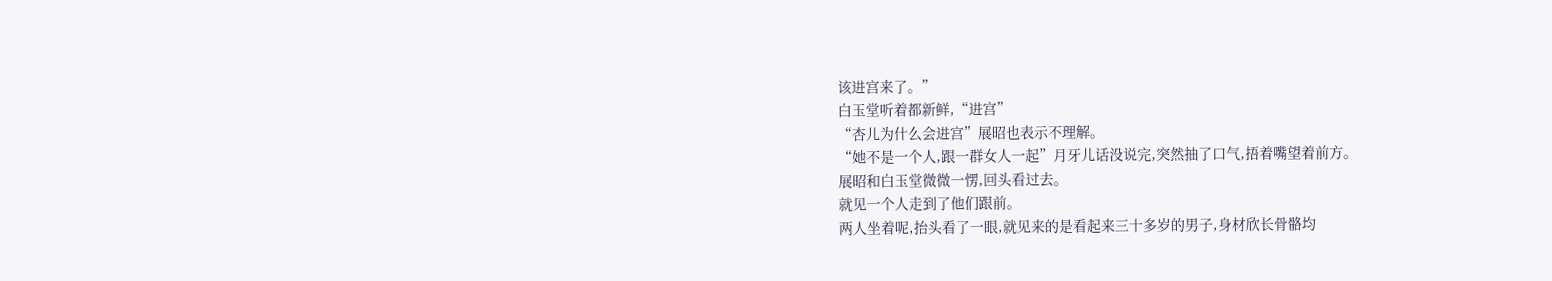该进宫来了。”
白玉堂听着都新鲜,“进宫”
“杏儿为什么会进宫”展昭也表示不理解。
“她不是一个人,跟一群女人一起”月牙儿话没说完,突然抽了口气,捂着嘴望着前方。
展昭和白玉堂微微一愣,回头看过去。
就见一个人走到了他们跟前。
两人坐着呢,抬头看了一眼,就见来的是看起来三十多岁的男子,身材欣长骨骼均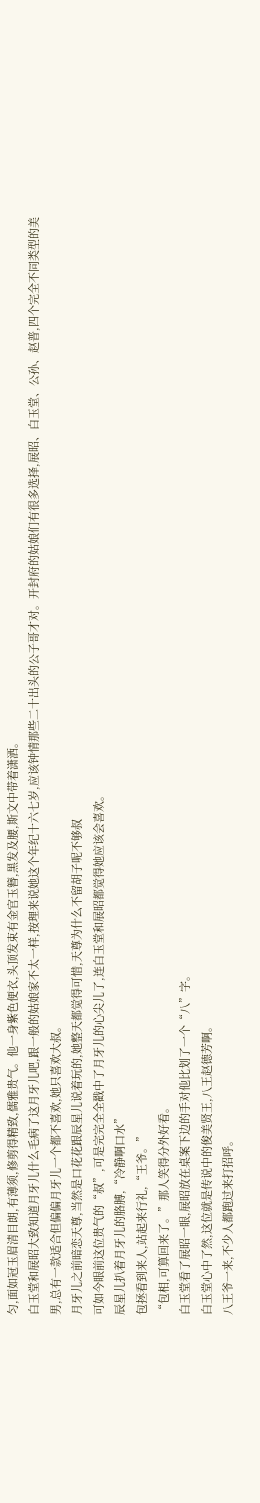匀,面如冠玉眉清目朗,有薄须,修剪得精致,儒雅贵气。他一身紫色便衣,头顶发束有金官玉簪,黑发及腰,斯文中带着潇洒。
白玉堂和展昭大致知道月牙儿什么毛病了这月牙儿吧,跟一般的姑娘家不太一样,按理来说她这个年纪十六七岁,应该钟情那些二十出头的公子哥才对。开封府的姑娘们有很多选择,展昭、白玉堂、公孙、赵普,四个完全不同类型的美男,总有一款适合但偏偏月牙儿一个都不喜欢,她只喜欢大叔。
月牙儿之前暗恋天尊,当然是口花花跟辰星儿说着玩的,她整天都觉得可惜,天尊为什么不留胡子呢不够叔
可如今眼前这位贵气的“叔”,可是完完全全戳中了月牙儿的心尖儿了,连白玉堂和展昭都觉得她应该会喜欢。
辰星儿扒着月牙儿的胳膊,“冷静啊口水”
包拯看到来人,站起来行礼,“王爷。”
“包相,可算回来了。”那人笑得分外好看。
白玉堂看了展昭一眼,展昭放在桌案下边的手对他比划了一个“八”字。
白玉堂心中了然,这位就是传说中的俊美贤王,八王赵德芳啊。
八王爷一来,不少人都跑过来打招呼。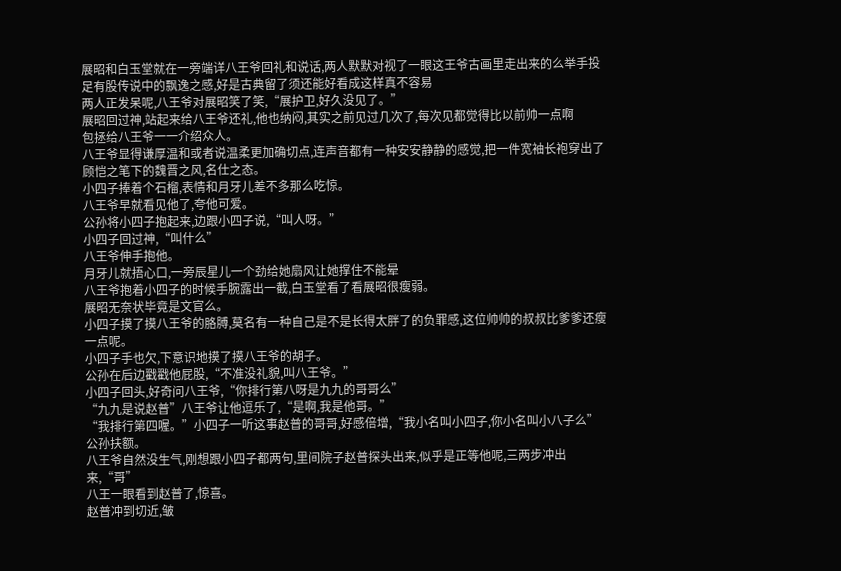展昭和白玉堂就在一旁端详八王爷回礼和说话,两人默默对视了一眼这王爷古画里走出来的么举手投足有股传说中的飘逸之感,好是古典留了须还能好看成这样真不容易
两人正发呆呢,八王爷对展昭笑了笑,“展护卫,好久没见了。”
展昭回过神,站起来给八王爷还礼,他也纳闷,其实之前见过几次了,每次见都觉得比以前帅一点啊
包拯给八王爷一一介绍众人。
八王爷显得谦厚温和或者说温柔更加确切点,连声音都有一种安安静静的感觉,把一件宽袖长袍穿出了顾恺之笔下的魏晋之风,名仕之态。
小四子捧着个石榴,表情和月牙儿差不多那么吃惊。
八王爷早就看见他了,夸他可爱。
公孙将小四子抱起来,边跟小四子说,“叫人呀。”
小四子回过神,“叫什么”
八王爷伸手抱他。
月牙儿就捂心口,一旁辰星儿一个劲给她扇风让她撑住不能晕
八王爷抱着小四子的时候手腕露出一截,白玉堂看了看展昭很瘦弱。
展昭无奈状毕竟是文官么。
小四子摸了摸八王爷的胳膊,莫名有一种自己是不是长得太胖了的负罪感,这位帅帅的叔叔比爹爹还瘦一点呢。
小四子手也欠,下意识地摸了摸八王爷的胡子。
公孙在后边戳戳他屁股,“不准没礼貌,叫八王爷。”
小四子回头,好奇问八王爷,“你排行第八呀是九九的哥哥么”
“九九是说赵普”八王爷让他逗乐了,“是啊,我是他哥。”
“我排行第四喔。”小四子一听这事赵普的哥哥,好感倍增,“我小名叫小四子,你小名叫小八子么”
公孙扶额。
八王爷自然没生气,刚想跟小四子都两句,里间院子赵普探头出来,似乎是正等他呢,三两步冲出来,“哥”
八王一眼看到赵普了,惊喜。
赵普冲到切近,皱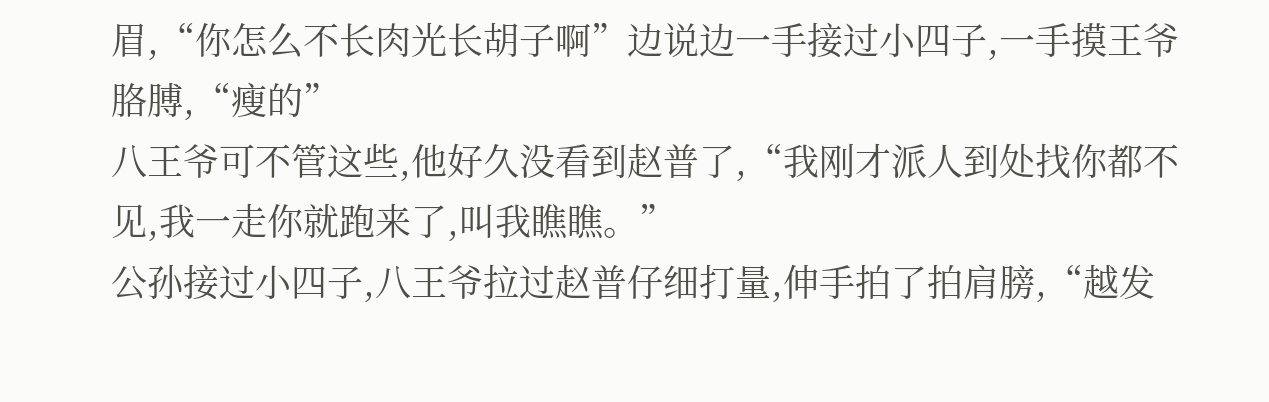眉,“你怎么不长肉光长胡子啊”边说边一手接过小四子,一手摸王爷胳膊,“瘦的”
八王爷可不管这些,他好久没看到赵普了,“我刚才派人到处找你都不见,我一走你就跑来了,叫我瞧瞧。”
公孙接过小四子,八王爷拉过赵普仔细打量,伸手拍了拍肩膀,“越发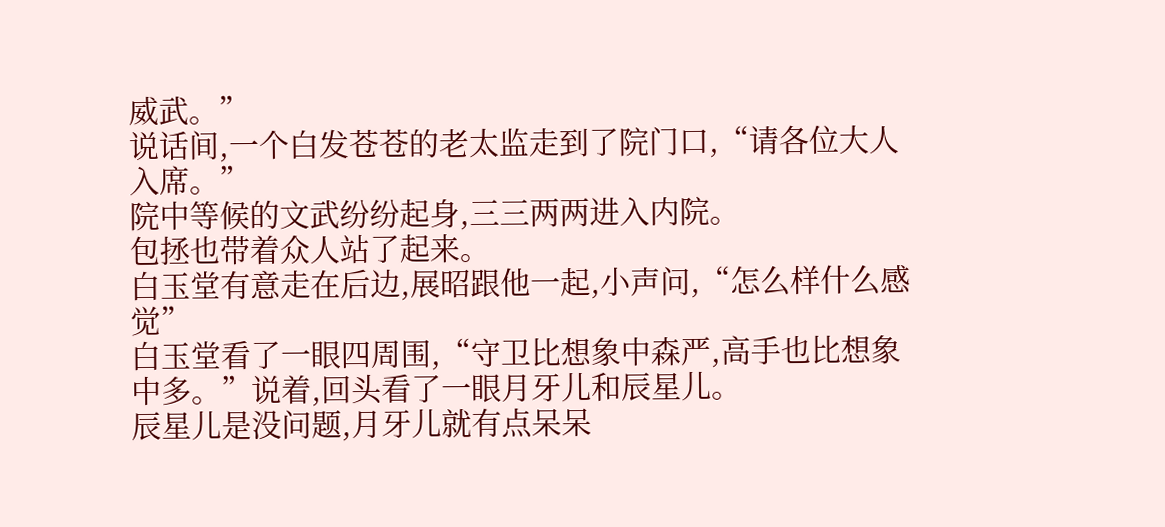威武。”
说话间,一个白发苍苍的老太监走到了院门口,“请各位大人入席。”
院中等候的文武纷纷起身,三三两两进入内院。
包拯也带着众人站了起来。
白玉堂有意走在后边,展昭跟他一起,小声问,“怎么样什么感觉”
白玉堂看了一眼四周围,“守卫比想象中森严,高手也比想象中多。”说着,回头看了一眼月牙儿和辰星儿。
辰星儿是没问题,月牙儿就有点呆呆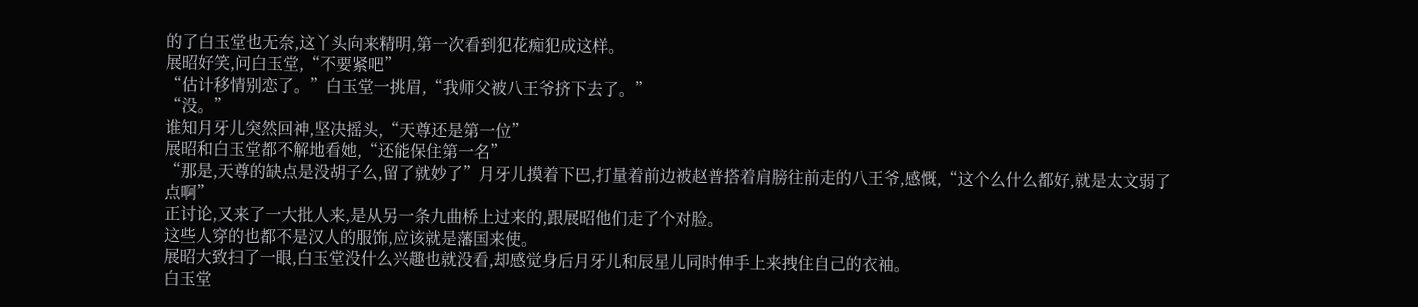的了白玉堂也无奈,这丫头向来精明,第一次看到犯花痴犯成这样。
展昭好笑,问白玉堂,“不要紧吧”
“估计移情别恋了。”白玉堂一挑眉,“我师父被八王爷挤下去了。”
“没。”
谁知月牙儿突然回神,坚决摇头,“天尊还是第一位”
展昭和白玉堂都不解地看她,“还能保住第一名”
“那是,天尊的缺点是没胡子么,留了就妙了”月牙儿摸着下巴,打量着前边被赵普搭着肩膀往前走的八王爷,感慨,“这个么什么都好,就是太文弱了点啊”
正讨论,又来了一大批人来,是从另一条九曲桥上过来的,跟展昭他们走了个对脸。
这些人穿的也都不是汉人的服饰,应该就是藩国来使。
展昭大致扫了一眼,白玉堂没什么兴趣也就没看,却感觉身后月牙儿和辰星儿同时伸手上来拽住自己的衣袖。
白玉堂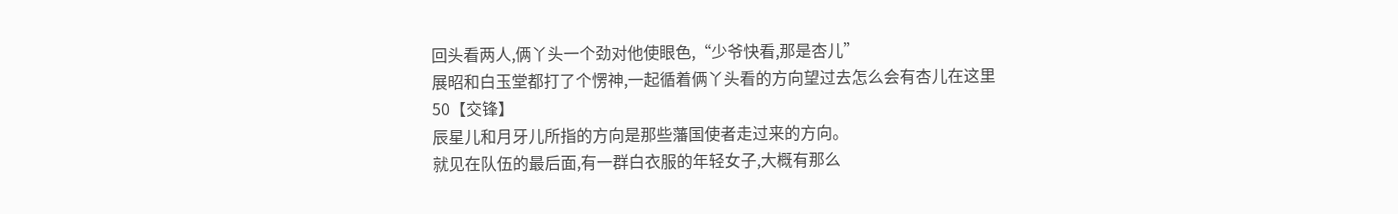回头看两人,俩丫头一个劲对他使眼色,“少爷快看,那是杏儿”
展昭和白玉堂都打了个愣神,一起循着俩丫头看的方向望过去怎么会有杏儿在这里
50【交锋】
辰星儿和月牙儿所指的方向是那些藩国使者走过来的方向。
就见在队伍的最后面,有一群白衣服的年轻女子,大概有那么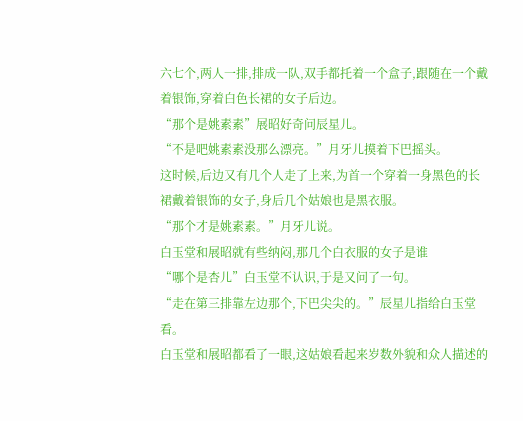六七个,两人一排,排成一队,双手都托着一个盒子,跟随在一个戴着银饰,穿着白色长裙的女子后边。
“那个是姚素素”展昭好奇问辰星儿。
“不是吧姚素素没那么漂亮。”月牙儿摸着下巴摇头。
这时候,后边又有几个人走了上来,为首一个穿着一身黑色的长裙戴着银饰的女子,身后几个姑娘也是黑衣服。
“那个才是姚素素。”月牙儿说。
白玉堂和展昭就有些纳闷,那几个白衣服的女子是谁
“哪个是杏儿”白玉堂不认识,于是又问了一句。
“走在第三排靠左边那个,下巴尖尖的。”辰星儿指给白玉堂看。
白玉堂和展昭都看了一眼,这姑娘看起来岁数外貌和众人描述的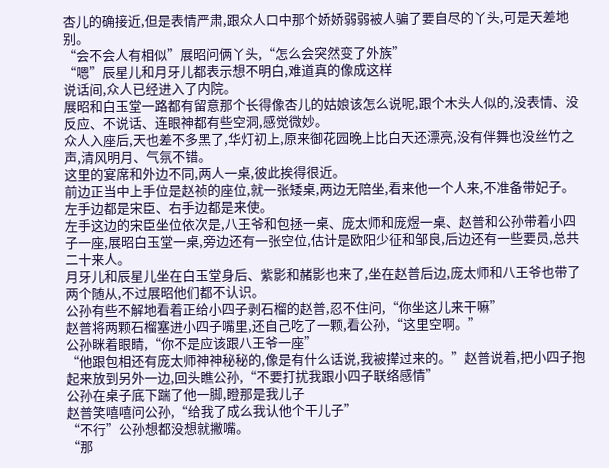杏儿的确接近,但是表情严肃,跟众人口中那个娇娇弱弱被人骗了要自尽的丫头,可是天差地别。
“会不会人有相似”展昭问俩丫头,“怎么会突然变了外族”
“嗯”辰星儿和月牙儿都表示想不明白,难道真的像成这样
说话间,众人已经进入了内院。
展昭和白玉堂一路都有留意那个长得像杏儿的姑娘该怎么说呢,跟个木头人似的,没表情、没反应、不说话、连眼神都有些空洞,感觉微妙。
众人入座后,天也差不多黑了,华灯初上,原来御花园晚上比白天还漂亮,没有伴舞也没丝竹之声,清风明月、气氛不错。
这里的宴席和外边不同,两人一桌,彼此挨得很近。
前边正当中上手位是赵祯的座位,就一张矮桌,两边无陪坐,看来他一个人来,不准备带妃子。
左手边都是宋臣、右手边都是来使。
左手这边的宋臣坐位依次是,八王爷和包拯一桌、庞太师和庞煜一桌、赵普和公孙带着小四子一座,展昭白玉堂一桌,旁边还有一张空位,估计是欧阳少征和邹良,后边还有一些要员,总共二十来人。
月牙儿和辰星儿坐在白玉堂身后、紫影和赭影也来了,坐在赵普后边,庞太师和八王爷也带了两个随从,不过展昭他们都不认识。
公孙有些不解地看着正给小四子剥石榴的赵普,忍不住问,“你坐这儿来干嘛”
赵普将两颗石榴塞进小四子嘴里,还自己吃了一颗,看公孙,“这里空啊。”
公孙眯着眼睛,“你不是应该跟八王爷一座”
“他跟包相还有庞太师神神秘秘的,像是有什么话说,我被撵过来的。”赵普说着,把小四子抱起来放到另外一边,回头瞧公孙,“不要打扰我跟小四子联络感情”
公孙在桌子底下踹了他一脚,瞪那是我儿子
赵普笑嘻嘻问公孙,“给我了成么我认他个干儿子”
“不行”公孙想都没想就撇嘴。
“那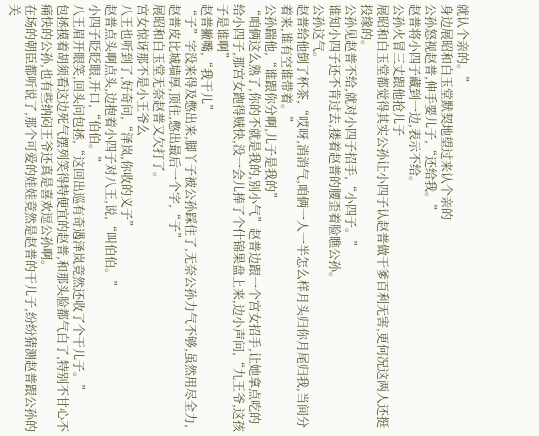就认个亲的。”
身边展昭和白玉堂默契地望过来认个亲的
公孙怒视赵普,伸手要儿子,“还给我。”
赵普将小四子藏到一边,表示不给。
公孙火冒三丈跟他抢儿子
展昭和白玉堂都觉得其实公孙让小四子认赵普做干爹百利无害,更何况这两人还挺投缘的。
公孙见赵普不给,就对小四子招手,“小四子。”
谁知小四子还不肯过去,搂着赵普的腰歪着脸瞧公孙。
公孙这气。
赵普给他倒了杯茶,“哎呀,消消气,咱俩一人一半怎么样月头归你月尾归我,当间分着来,谁有空谁带着。”
公孙踹他,“谁跟你分啊,儿子是我的”
“咱俩这么熟了,你的不就是我的,别小气”赵普边跟一个宫女招手,让她拿点吃的给小四子,那宫女跑得贼快,没一会儿捧了个什锦果盘上来,边小声问,“九王爷,这孩子是谁啊”
赵普撇嘴,“我干儿”
“子”字没来得及憋出来,脚丫子被公孙踩住了,无奈公孙力气不够,虽然用尽全力,赵普皮比城墙厚,顶住,憋出最后一个字,“子”
展昭和白玉堂无奈赵普又欠打了。
宫女惊讶那不是小王爷么
八王也听到了,好奇问,“泽岚,你收的义子”
赵普点头啊点头,边抱着小四子对八王,说,“叫伯伯。”
小四子眨眨眼,开口,“伯伯。”
八王眉开眼笑,回头问包拯,“这回出巡有奇遇泽岚竟然还收了个干儿子。”
包拯摸着胡须看这边死气摆列笑得特便宜的赵普,和那头脸都气白了,特别不甘心不痛快的公孙,也有些纳闷王爷还真是喜欢逗公孙啊。
在场的朝臣都听说了,那个可爱的娃娃竟然是赵普的干儿子,纷纷猜测赵普跟公孙的关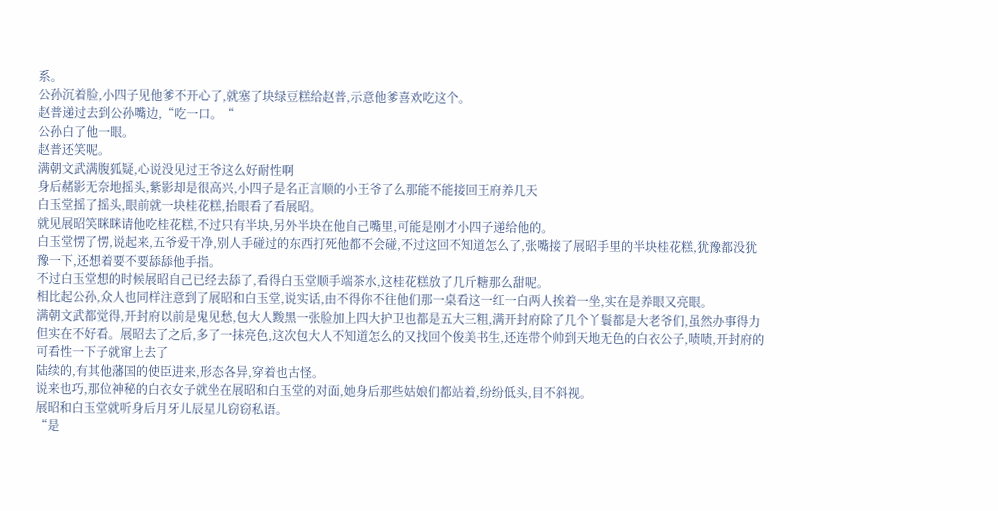系。
公孙沉着脸,小四子见他爹不开心了,就塞了块绿豆糕给赵普,示意他爹喜欢吃这个。
赵普递过去到公孙嘴边,“吃一口。“
公孙白了他一眼。
赵普还笑呢。
满朝文武满腹狐疑,心说没见过王爷这么好耐性啊
身后赭影无奈地摇头,紫影却是很高兴,小四子是名正言顺的小王爷了么那能不能接回王府养几天
白玉堂摇了摇头,眼前就一块桂花糕,抬眼看了看展昭。
就见展昭笑眯眯请他吃桂花糕,不过只有半块,另外半块在他自己嘴里,可能是刚才小四子递给他的。
白玉堂愣了愣,说起来,五爷爱干净,别人手碰过的东西打死他都不会碰,不过这回不知道怎么了,张嘴接了展昭手里的半块桂花糕,犹豫都没犹豫一下,还想着要不要舔舔他手指。
不过白玉堂想的时候展昭自己已经去舔了,看得白玉堂顺手端茶水,这桂花糕放了几斤糖那么甜呢。
相比起公孙,众人也同样注意到了展昭和白玉堂,说实话,由不得你不往他们那一桌看这一红一白两人挨着一坐,实在是养眼又亮眼。
满朝文武都觉得,开封府以前是鬼见愁,包大人黢黑一张脸加上四大护卫也都是五大三粗,满开封府除了几个丫鬟都是大老爷们,虽然办事得力但实在不好看。展昭去了之后,多了一抹亮色,这次包大人不知道怎么的又找回个俊美书生,还连带个帅到天地无色的白衣公子,啧啧,开封府的可看性一下子就窜上去了
陆续的,有其他藩国的使臣进来,形态各异,穿着也古怪。
说来也巧,那位神秘的白衣女子就坐在展昭和白玉堂的对面,她身后那些姑娘们都站着,纷纷低头,目不斜视。
展昭和白玉堂就听身后月牙儿辰星儿窃窃私语。
“是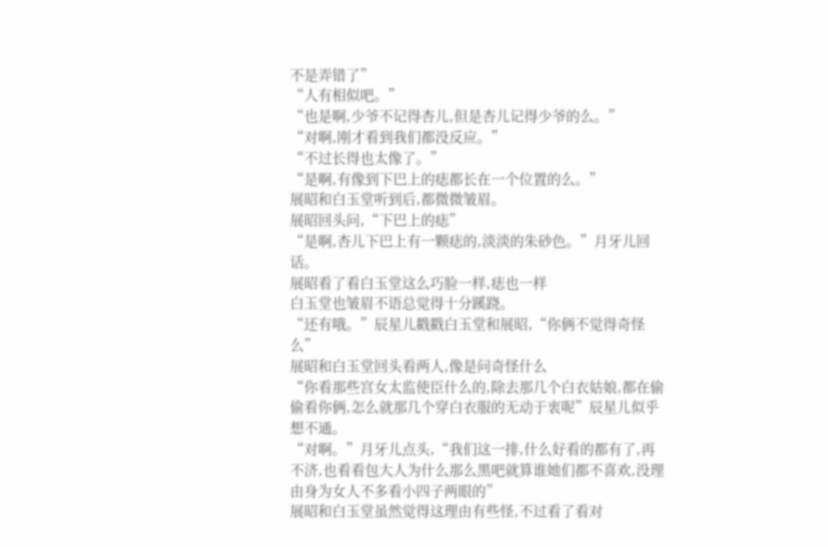不是弄错了”
“人有相似吧。”
“也是啊,少爷不记得杏儿,但是杏儿记得少爷的么。”
“对啊,刚才看到我们都没反应。”
“不过长得也太像了。”
“是啊,有像到下巴上的痣都长在一个位置的么。”
展昭和白玉堂听到后,都微微皱眉。
展昭回头问,“下巴上的痣”
“是啊,杏儿下巴上有一颗痣的,淡淡的朱砂色。”月牙儿回话。
展昭看了看白玉堂这么巧脸一样,痣也一样
白玉堂也皱眉不语总觉得十分蹊跷。
“还有哦。”辰星儿戳戳白玉堂和展昭,“你俩不觉得奇怪么”
展昭和白玉堂回头看两人,像是问奇怪什么
“你看那些宫女太监使臣什么的,除去那几个白衣姑娘,都在偷偷看你俩,怎么就那几个穿白衣服的无动于衷呢”辰星儿似乎想不通。
“对啊。”月牙儿点头,“我们这一排,什么好看的都有了,再不济,也看看包大人为什么那么黑吧就算谁她们都不喜欢,没理由身为女人不多看小四子两眼的”
展昭和白玉堂虽然觉得这理由有些怪,不过看了看对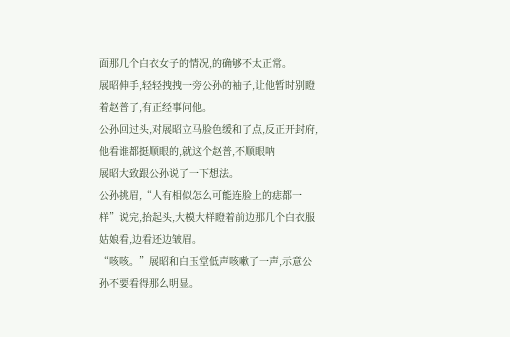面那几个白衣女子的情况,的确够不太正常。
展昭伸手,轻轻拽拽一旁公孙的袖子,让他暂时别瞪着赵普了,有正经事问他。
公孙回过头,对展昭立马脸色缓和了点,反正开封府,他看谁都挺顺眼的,就这个赵普,不顺眼呐
展昭大致跟公孙说了一下想法。
公孙挑眉,“人有相似怎么可能连脸上的痣都一样”说完,抬起头,大模大样瞪着前边那几个白衣服姑娘看,边看还边皱眉。
“咳咳。”展昭和白玉堂低声咳嗽了一声,示意公孙不要看得那么明显。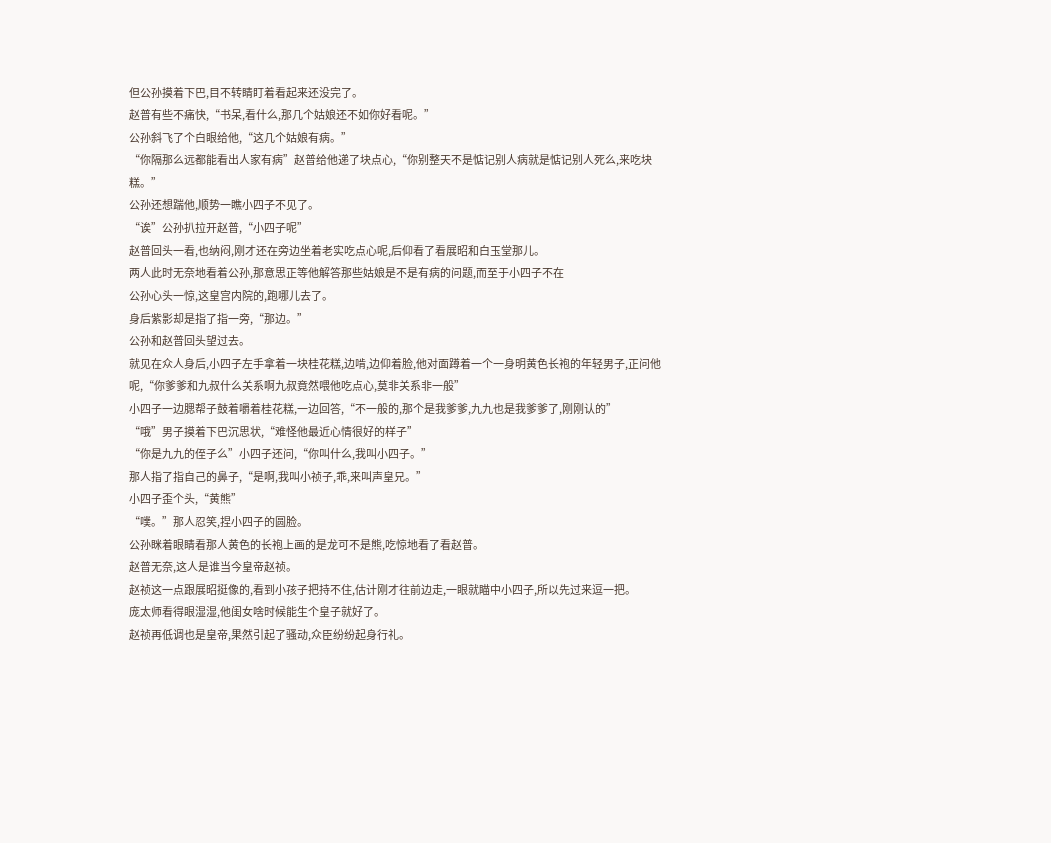但公孙摸着下巴,目不转睛盯着看起来还没完了。
赵普有些不痛快,“书呆,看什么,那几个姑娘还不如你好看呢。”
公孙斜飞了个白眼给他,“这几个姑娘有病。”
“你隔那么远都能看出人家有病”赵普给他递了块点心,“你别整天不是惦记别人病就是惦记别人死么,来吃块糕。”
公孙还想踹他,顺势一瞧小四子不见了。
“诶”公孙扒拉开赵普,“小四子呢”
赵普回头一看,也纳闷,刚才还在旁边坐着老实吃点心呢,后仰看了看展昭和白玉堂那儿。
两人此时无奈地看着公孙,那意思正等他解答那些姑娘是不是有病的问题,而至于小四子不在
公孙心头一惊,这皇宫内院的,跑哪儿去了。
身后紫影却是指了指一旁,“那边。”
公孙和赵普回头望过去。
就见在众人身后,小四子左手拿着一块桂花糕,边啃,边仰着脸,他对面蹲着一个一身明黄色长袍的年轻男子,正问他呢,“你爹爹和九叔什么关系啊九叔竟然喂他吃点心,莫非关系非一般”
小四子一边腮帮子鼓着嚼着桂花糕,一边回答,“不一般的,那个是我爹爹,九九也是我爹爹了,刚刚认的”
“哦”男子摸着下巴沉思状,“难怪他最近心情很好的样子”
“你是九九的侄子么”小四子还问,“你叫什么,我叫小四子。”
那人指了指自己的鼻子,“是啊,我叫小祯子,乖,来叫声皇兄。”
小四子歪个头,“黄熊”
“噗。”那人忍笑,捏小四子的圆脸。
公孙眯着眼睛看那人黄色的长袍上画的是龙可不是熊,吃惊地看了看赵普。
赵普无奈,这人是谁当今皇帝赵祯。
赵祯这一点跟展昭挺像的,看到小孩子把持不住,估计刚才往前边走,一眼就瞄中小四子,所以先过来逗一把。
庞太师看得眼湿湿,他闺女啥时候能生个皇子就好了。
赵祯再低调也是皇帝,果然引起了骚动,众臣纷纷起身行礼。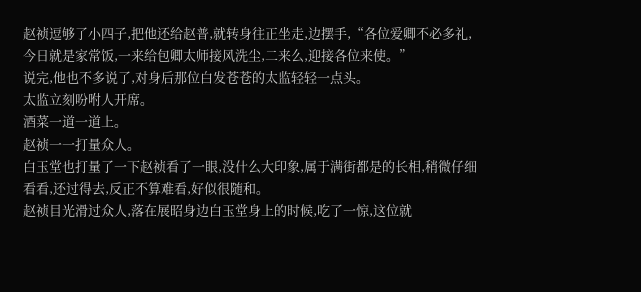赵祯逗够了小四子,把他还给赵普,就转身往正坐走,边摆手,“各位爱卿不必多礼,今日就是家常饭,一来给包卿太师接风洗尘,二来么,迎接各位来使。”
说完,他也不多说了,对身后那位白发苍苍的太监轻轻一点头。
太监立刻吩咐人开席。
酒菜一道一道上。
赵祯一一打量众人。
白玉堂也打量了一下赵祯看了一眼,没什么大印象,属于满街都是的长相,稍微仔细看看,还过得去,反正不算难看,好似很随和。
赵祯目光滑过众人,落在展昭身边白玉堂身上的时候,吃了一惊,这位就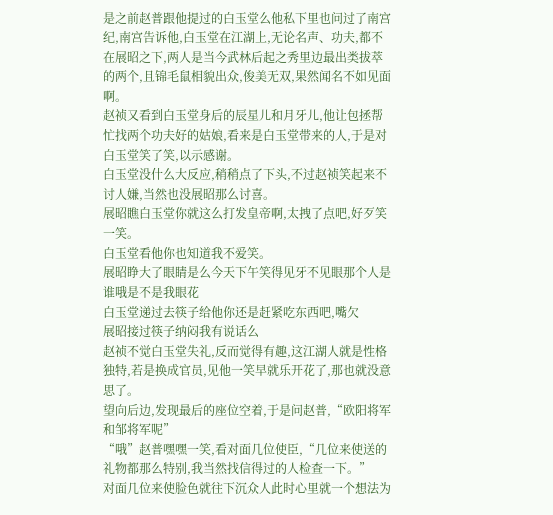是之前赵普跟他提过的白玉堂么他私下里也问过了南宫纪,南宫告诉他,白玉堂在江湖上,无论名声、功夫,都不在展昭之下,两人是当今武林后起之秀里边最出类拔萃的两个,且锦毛鼠相貌出众,俊美无双,果然闻名不如见面啊。
赵祯又看到白玉堂身后的辰星儿和月牙儿,他让包拯帮忙找两个功夫好的姑娘,看来是白玉堂带来的人,于是对白玉堂笑了笑,以示感谢。
白玉堂没什么大反应,稍稍点了下头,不过赵祯笑起来不讨人嫌,当然也没展昭那么讨喜。
展昭瞧白玉堂你就这么打发皇帝啊,太拽了点吧,好歹笑一笑。
白玉堂看他你也知道我不爱笑。
展昭睁大了眼睛是么今天下午笑得见牙不见眼那个人是谁哦是不是我眼花
白玉堂递过去筷子给他你还是赶紧吃东西吧,嘴欠
展昭接过筷子纳闷我有说话么
赵祯不觉白玉堂失礼,反而觉得有趣,这江湖人就是性格独特,若是换成官员,见他一笑早就乐开花了,那也就没意思了。
望向后边,发现最后的座位空着,于是问赵普,“欧阳将军和邹将军呢”
“哦”赵普嘿嘿一笑,看对面几位使臣,“几位来使送的礼物都那么特别,我当然找信得过的人检查一下。”
对面几位来使脸色就往下沉众人此时心里就一个想法为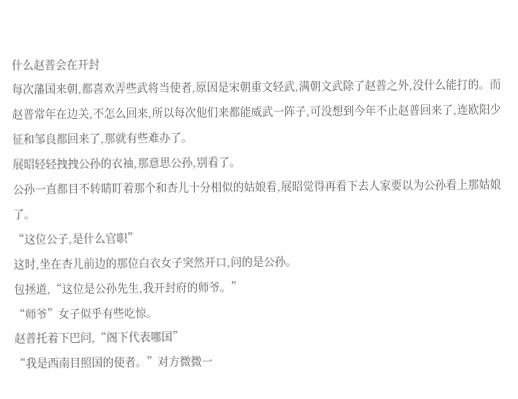什么赵普会在开封
每次藩国来朝,都喜欢弄些武将当使者,原因是宋朝重文轻武,满朝文武除了赵普之外,没什么能打的。而赵普常年在边关,不怎么回来,所以每次他们来都能威武一阵子,可没想到今年不止赵普回来了,连欧阳少征和邹良都回来了,那就有些难办了。
展昭轻轻拽拽公孙的衣袖,那意思公孙,别看了。
公孙一直都目不转睛盯着那个和杏儿十分相似的姑娘看,展昭觉得再看下去人家要以为公孙看上那姑娘了。
“这位公子,是什么官职”
这时,坐在杏儿前边的那位白衣女子突然开口,问的是公孙。
包拯道,“这位是公孙先生,我开封府的师爷。”
“师爷”女子似乎有些吃惊。
赵普托着下巴问,“阁下代表哪国”
“我是西南目照国的使者。”对方微微一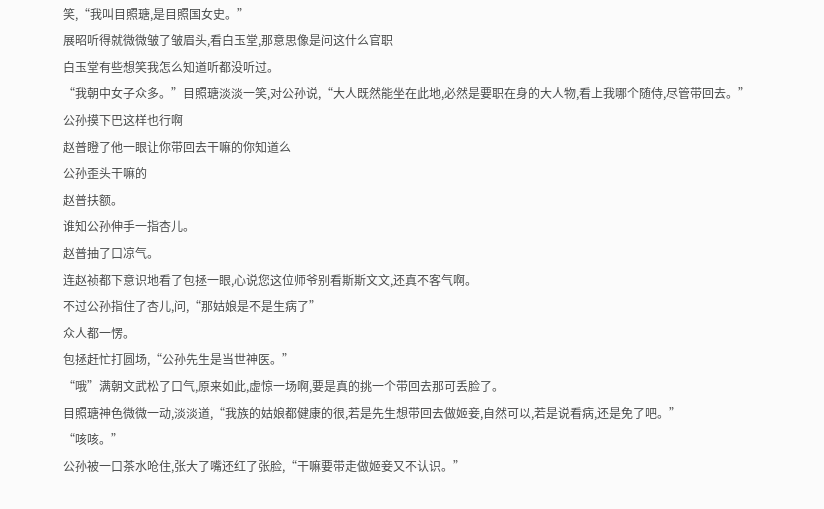笑,“我叫目照瑭,是目照国女史。”
展昭听得就微微皱了皱眉头,看白玉堂,那意思像是问这什么官职
白玉堂有些想笑我怎么知道听都没听过。
“我朝中女子众多。”目照瑭淡淡一笑,对公孙说,“大人既然能坐在此地,必然是要职在身的大人物,看上我哪个随侍,尽管带回去。”
公孙摸下巴这样也行啊
赵普瞪了他一眼让你带回去干嘛的你知道么
公孙歪头干嘛的
赵普扶额。
谁知公孙伸手一指杏儿。
赵普抽了口凉气。
连赵祯都下意识地看了包拯一眼,心说您这位师爷别看斯斯文文,还真不客气啊。
不过公孙指住了杏儿,问,“那姑娘是不是生病了”
众人都一愣。
包拯赶忙打圆场,“公孙先生是当世神医。”
“哦”满朝文武松了口气,原来如此,虚惊一场啊,要是真的挑一个带回去那可丢脸了。
目照瑭神色微微一动,淡淡道,“我族的姑娘都健康的很,若是先生想带回去做姬妾,自然可以,若是说看病,还是免了吧。”
“咳咳。”
公孙被一口茶水呛住,张大了嘴还红了张脸,“干嘛要带走做姬妾又不认识。”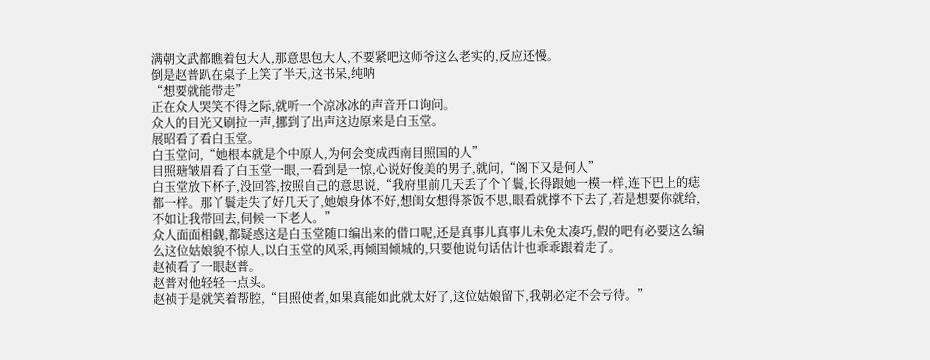满朝文武都瞧着包大人,那意思包大人,不要紧吧这师爷这么老实的,反应还慢。
倒是赵普趴在桌子上笑了半天,这书呆,纯呐
“想要就能带走”
正在众人哭笑不得之际,就听一个凉冰冰的声音开口询问。
众人的目光又刷拉一声,挪到了出声这边原来是白玉堂。
展昭看了看白玉堂。
白玉堂问,“她根本就是个中原人,为何会变成西南目照国的人”
目照瑭皱眉看了白玉堂一眼,一看到是一惊,心说好俊美的男子,就问,“阁下又是何人”
白玉堂放下杯子,没回答,按照自己的意思说,“我府里前几天丢了个丫鬟,长得跟她一模一样,连下巴上的痣都一样。那丫鬟走失了好几天了,她娘身体不好,想闺女想得茶饭不思,眼看就撑不下去了,若是想要你就给,不如让我带回去,伺候一下老人。”
众人面面相觑,都疑惑这是白玉堂随口编出来的借口呢,还是真事儿真事儿未免太凑巧,假的吧有必要这么编么这位姑娘貌不惊人,以白玉堂的风采,再倾国倾城的,只要他说句话估计也乖乖跟着走了。
赵祯看了一眼赵普。
赵普对他轻轻一点头。
赵祯于是就笑着帮腔,“目照使者,如果真能如此就太好了,这位姑娘留下,我朝必定不会亏待。”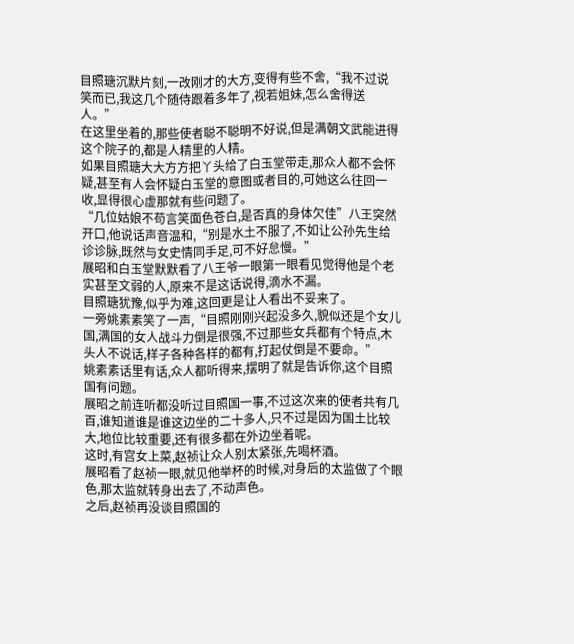目照瑭沉默片刻,一改刚才的大方,变得有些不舍,“我不过说笑而已,我这几个随侍跟着多年了,视若姐妹,怎么舍得送人。”
在这里坐着的,那些使者聪不聪明不好说,但是满朝文武能进得这个院子的,都是人精里的人精。
如果目照瑭大大方方把丫头给了白玉堂带走,那众人都不会怀疑,甚至有人会怀疑白玉堂的意图或者目的,可她这么往回一收,显得很心虚那就有些问题了。
“几位姑娘不苟言笑面色苍白,是否真的身体欠佳”八王突然开口,他说话声音温和,“别是水土不服了,不如让公孙先生给诊诊脉,既然与女史情同手足,可不好怠慢。”
展昭和白玉堂默默看了八王爷一眼第一眼看见觉得他是个老实甚至文弱的人,原来不是这话说得,滴水不漏。
目照瑭犹豫,似乎为难,这回更是让人看出不妥来了。
一旁姚素素笑了一声,“目照刚刚兴起没多久,貌似还是个女儿国,满国的女人战斗力倒是很强,不过那些女兵都有个特点,木头人不说话,样子各种各样的都有,打起仗倒是不要命。”
姚素素话里有话,众人都听得来,摆明了就是告诉你,这个目照国有问题。
展昭之前连听都没听过目照国一事,不过这次来的使者共有几百,谁知道谁是谁这边坐的二十多人,只不过是因为国土比较大,地位比较重要,还有很多都在外边坐着呢。
这时,有宫女上菜,赵祯让众人别太紧张,先喝杯酒。
展昭看了赵祯一眼,就见他举杯的时候,对身后的太监做了个眼色,那太监就转身出去了,不动声色。
之后,赵祯再没谈目照国的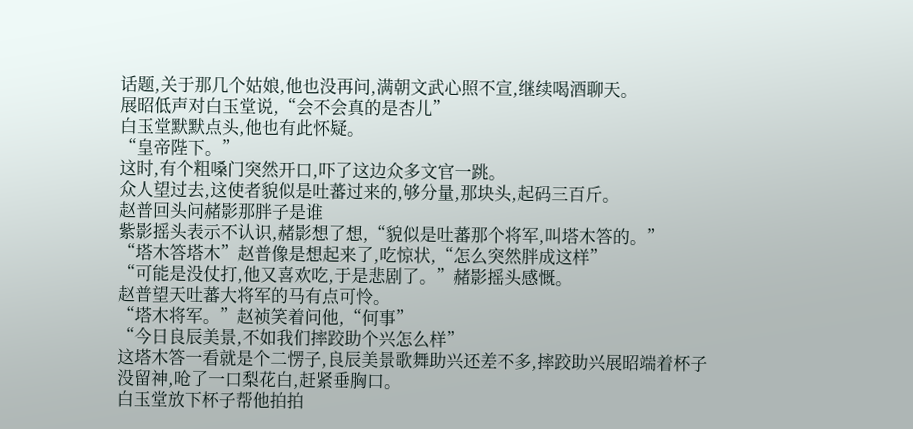话题,关于那几个姑娘,他也没再问,满朝文武心照不宣,继续喝酒聊天。
展昭低声对白玉堂说,“会不会真的是杏儿”
白玉堂默默点头,他也有此怀疑。
“皇帝陛下。”
这时,有个粗嗓门突然开口,吓了这边众多文官一跳。
众人望过去,这使者貌似是吐蕃过来的,够分量,那块头,起码三百斤。
赵普回头问赭影那胖子是谁
紫影摇头表示不认识,赭影想了想,“貌似是吐蕃那个将军,叫塔木答的。”
“塔木答塔木”赵普像是想起来了,吃惊状,“怎么突然胖成这样”
“可能是没仗打,他又喜欢吃,于是悲剧了。”赭影摇头感慨。
赵普望天吐蕃大将军的马有点可怜。
“塔木将军。”赵祯笑着问他,“何事”
“今日良辰美景,不如我们摔跤助个兴怎么样”
这塔木答一看就是个二愣子,良辰美景歌舞助兴还差不多,摔跤助兴展昭端着杯子没留神,呛了一口梨花白,赶紧垂胸口。
白玉堂放下杯子帮他拍拍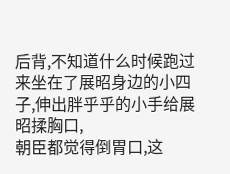后背,不知道什么时候跑过来坐在了展昭身边的小四子,伸出胖乎乎的小手给展昭揉胸口,
朝臣都觉得倒胃口,这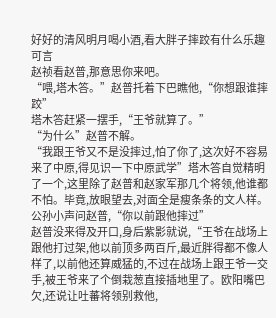好好的清风明月喝小酒,看大胖子摔跤有什么乐趣可言
赵祯看赵普,那意思你来吧。
“喂,塔木答。”赵普托着下巴瞧他,“你想跟谁摔跤”
塔木答赶紧一摆手,“王爷就算了。”
“为什么”赵普不解。
“我跟王爷又不是没摔过,怕了你了,这次好不容易来了中原,得见识一下中原武学”塔木答自觉精明了一个,这里除了赵普和赵家军那几个将领,他谁都不怕。毕竟,放眼望去,对面全是瘦条条的文人样。
公孙小声问赵普,“你以前跟他摔过”
赵普没来得及开口,身后紫影就说,“王爷在战场上跟他打过架,他以前顶多两百斤,最近胖得都不像人样了,以前他还算威猛的,不过在战场上跟王爷一交手,被王爷来了个倒栽葱直接插地里了。欧阳嘴巴欠,还说让吐蕃将领别救他,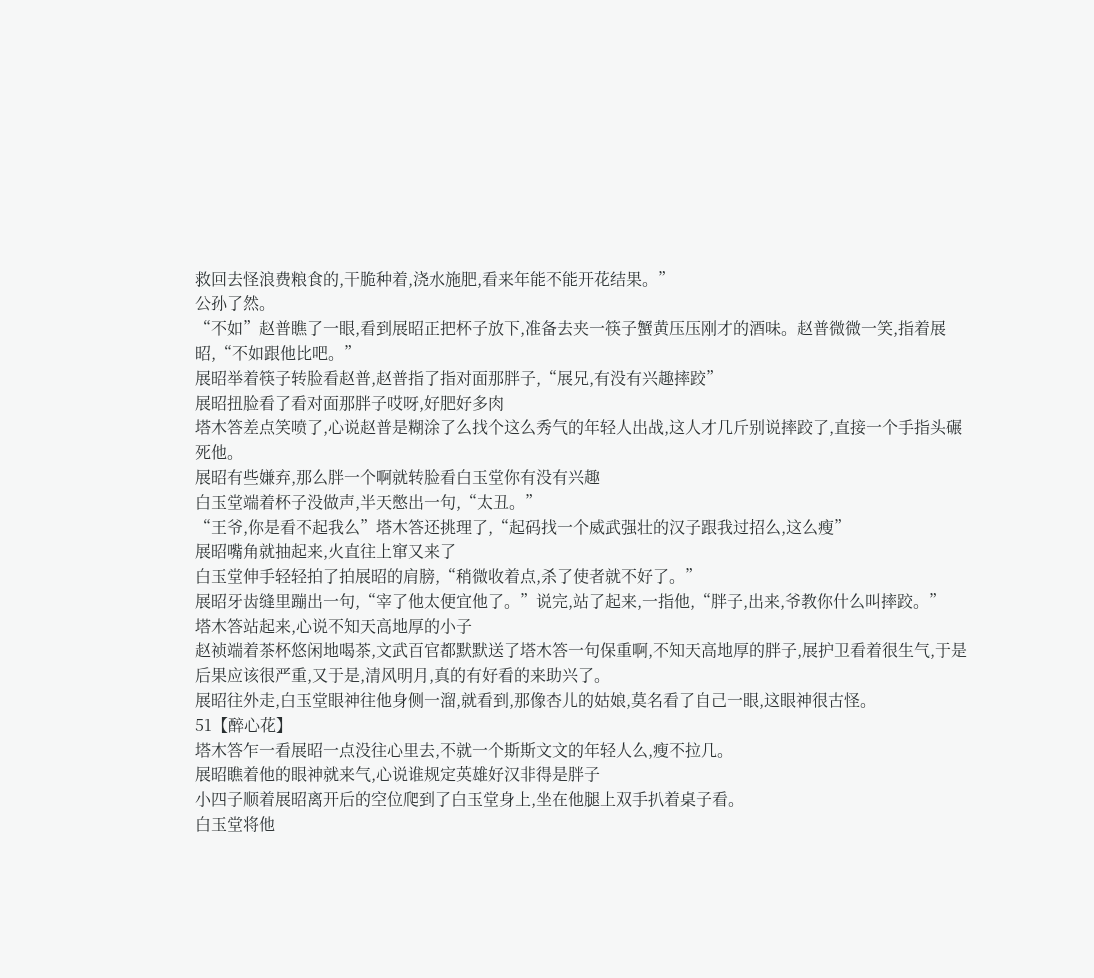救回去怪浪费粮食的,干脆种着,浇水施肥,看来年能不能开花结果。”
公孙了然。
“不如”赵普瞧了一眼,看到展昭正把杯子放下,准备去夹一筷子蟹黄压压刚才的酒味。赵普微微一笑,指着展昭,“不如跟他比吧。”
展昭举着筷子转脸看赵普,赵普指了指对面那胖子,“展兄,有没有兴趣摔跤”
展昭扭脸看了看对面那胖子哎呀,好肥好多肉
塔木答差点笑喷了,心说赵普是糊涂了么找个这么秀气的年轻人出战,这人才几斤别说摔跤了,直接一个手指头碾死他。
展昭有些嫌弃,那么胖一个啊就转脸看白玉堂你有没有兴趣
白玉堂端着杯子没做声,半天憋出一句,“太丑。”
“王爷,你是看不起我么”塔木答还挑理了,“起码找一个威武强壮的汉子跟我过招么,这么瘦”
展昭嘴角就抽起来,火直往上窜又来了
白玉堂伸手轻轻拍了拍展昭的肩膀,“稍微收着点,杀了使者就不好了。”
展昭牙齿缝里蹦出一句,“宰了他太便宜他了。”说完,站了起来,一指他,“胖子,出来,爷教你什么叫摔跤。”
塔木答站起来,心说不知天高地厚的小子
赵祯端着茶杯悠闲地喝茶,文武百官都默默送了塔木答一句保重啊,不知天高地厚的胖子,展护卫看着很生气,于是后果应该很严重,又于是,清风明月,真的有好看的来助兴了。
展昭往外走,白玉堂眼神往他身侧一溜,就看到,那像杏儿的姑娘,莫名看了自己一眼,这眼神很古怪。
51【醉心花】
塔木答乍一看展昭一点没往心里去,不就一个斯斯文文的年轻人么,瘦不拉几。
展昭瞧着他的眼神就来气,心说谁规定英雄好汉非得是胖子
小四子顺着展昭离开后的空位爬到了白玉堂身上,坐在他腿上双手扒着桌子看。
白玉堂将他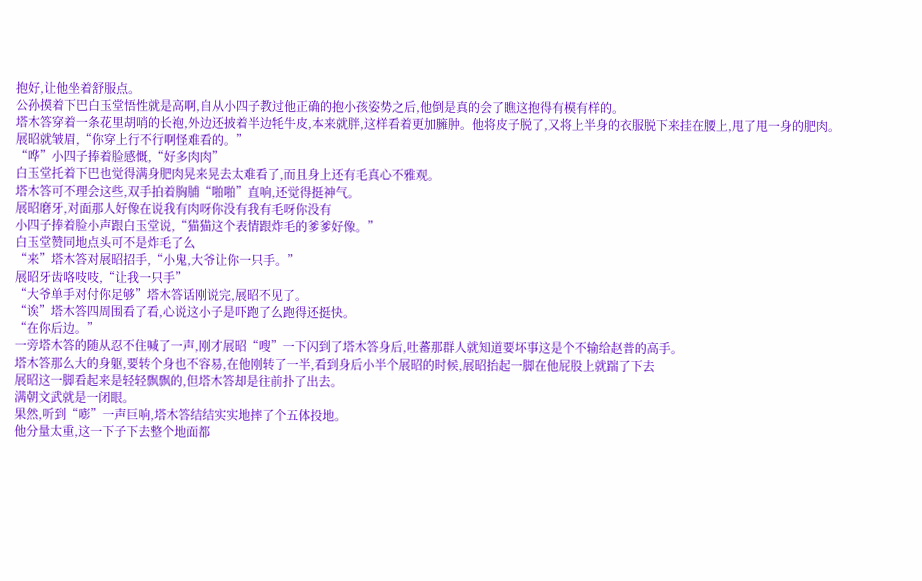抱好,让他坐着舒服点。
公孙摸着下巴白玉堂悟性就是高啊,自从小四子教过他正确的抱小孩姿势之后,他倒是真的会了瞧这抱得有模有样的。
塔木答穿着一条花里胡哨的长袍,外边还披着半边牦牛皮,本来就胖,这样看着更加臃肿。他将皮子脱了,又将上半身的衣服脱下来挂在腰上,甩了甩一身的肥肉。
展昭就皱眉,“你穿上行不行啊怪难看的。”
“哗”小四子捧着脸感慨,“好多肉肉”
白玉堂托着下巴也觉得满身肥肉晃来晃去太难看了,而且身上还有毛真心不雅观。
塔木答可不理会这些,双手拍着胸脯“啪啪”直响,还觉得挺神气。
展昭磨牙,对面那人好像在说我有肉呀你没有我有毛呀你没有
小四子捧着脸小声跟白玉堂说,“猫猫这个表情跟炸毛的爹爹好像。”
白玉堂赞同地点头可不是炸毛了么
“来”塔木答对展昭招手,“小鬼,大爷让你一只手。”
展昭牙齿咯吱吱,“让我一只手”
“大爷单手对付你足够”塔木答话刚说完,展昭不见了。
“诶”塔木答四周围看了看,心说这小子是吓跑了么跑得还挺快。
“在你后边。”
一旁塔木答的随从忍不住喊了一声,刚才展昭“嗖”一下闪到了塔木答身后,吐蕃那群人就知道要坏事这是个不输给赵普的高手。
塔木答那么大的身躯,要转个身也不容易,在他刚转了一半,看到身后小半个展昭的时候,展昭抬起一脚在他屁股上就踹了下去
展昭这一脚看起来是轻轻飘飘的,但塔木答却是往前扑了出去。
满朝文武就是一闭眼。
果然,听到“嘭”一声巨响,塔木答结结实实地摔了个五体投地。
他分量太重,这一下子下去整个地面都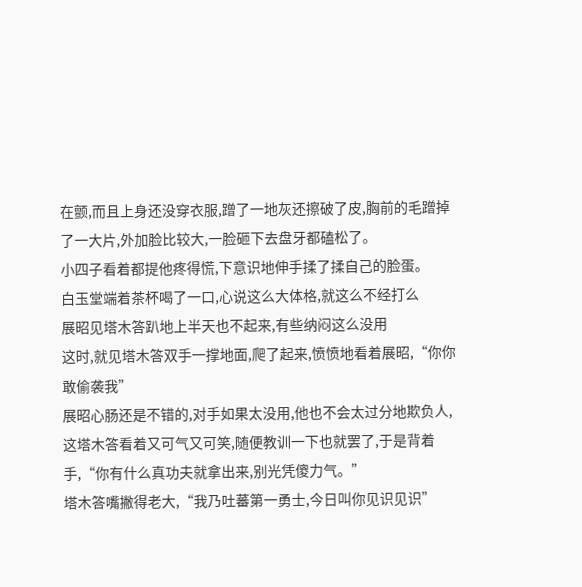在颤,而且上身还没穿衣服,蹭了一地灰还擦破了皮,胸前的毛蹭掉了一大片,外加脸比较大,一脸砸下去盘牙都磕松了。
小四子看着都提他疼得慌,下意识地伸手揉了揉自己的脸蛋。
白玉堂端着茶杯喝了一口,心说这么大体格,就这么不经打么
展昭见塔木答趴地上半天也不起来,有些纳闷这么没用
这时,就见塔木答双手一撑地面,爬了起来,愤愤地看着展昭,“你你敢偷袭我”
展昭心肠还是不错的,对手如果太没用,他也不会太过分地欺负人,这塔木答看着又可气又可笑,随便教训一下也就罢了,于是背着手,“你有什么真功夫就拿出来,别光凭傻力气。”
塔木答嘴撇得老大,“我乃吐蕃第一勇士,今日叫你见识见识”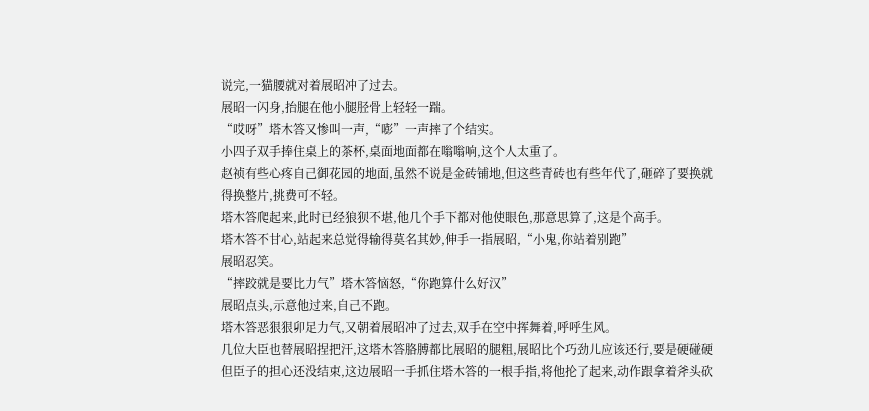说完,一猫腰就对着展昭冲了过去。
展昭一闪身,抬腿在他小腿胫骨上轻轻一踹。
“哎呀”塔木答又惨叫一声,“嘭”一声摔了个结实。
小四子双手捧住桌上的茶杯,桌面地面都在嗡嗡响,这个人太重了。
赵祯有些心疼自己御花园的地面,虽然不说是金砖铺地,但这些青砖也有些年代了,砸碎了要换就得换整片,挑费可不轻。
塔木答爬起来,此时已经狼狈不堪,他几个手下都对他使眼色,那意思算了,这是个高手。
塔木答不甘心,站起来总觉得输得莫名其妙,伸手一指展昭,“小鬼,你站着别跑”
展昭忍笑。
“摔跤就是要比力气”塔木答恼怒,“你跑算什么好汉”
展昭点头,示意他过来,自己不跑。
塔木答恶狠狠卯足力气,又朝着展昭冲了过去,双手在空中挥舞着,呼呼生风。
几位大臣也替展昭捏把汗,这塔木答胳膊都比展昭的腿粗,展昭比个巧劲儿应该还行,要是硬碰硬
但臣子的担心还没结束,这边展昭一手抓住塔木答的一根手指,将他抡了起来,动作跟拿着斧头砍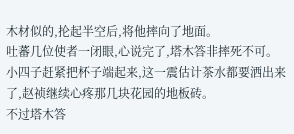木材似的,抡起半空后,将他摔向了地面。
吐蕃几位使者一闭眼,心说完了,塔木答非摔死不可。
小四子赶紧把杯子端起来,这一震估计茶水都要洒出来了,赵祯继续心疼那几块花园的地板砖。
不过塔木答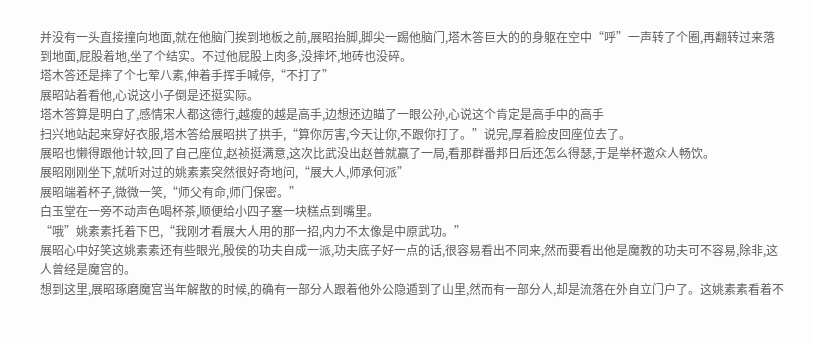并没有一头直接撞向地面,就在他脑门挨到地板之前,展昭抬脚,脚尖一踢他脑门,塔木答巨大的的身躯在空中“呼”一声转了个圈,再翻转过来落到地面,屁股着地,坐了个结实。不过他屁股上肉多,没摔坏,地砖也没碎。
塔木答还是摔了个七荤八素,伸着手挥手喊停,“不打了”
展昭站着看他,心说这小子倒是还挺实际。
塔木答算是明白了,感情宋人都这德行,越瘦的越是高手,边想还边瞄了一眼公孙,心说这个肯定是高手中的高手
扫兴地站起来穿好衣服,塔木答给展昭拱了拱手,“算你厉害,今天让你,不跟你打了。”说完,厚着脸皮回座位去了。
展昭也懒得跟他计较,回了自己座位,赵祯挺满意,这次比武没出赵普就赢了一局,看那群番邦日后还怎么得瑟,于是举杯邀众人畅饮。
展昭刚刚坐下,就听对过的姚素素突然很好奇地问,“展大人,师承何派”
展昭端着杯子,微微一笑,“师父有命,师门保密。”
白玉堂在一旁不动声色喝杯茶,顺便给小四子塞一块糕点到嘴里。
“哦”姚素素托着下巴,“我刚才看展大人用的那一招,内力不太像是中原武功。”
展昭心中好笑这姚素素还有些眼光,殷侯的功夫自成一派,功夫底子好一点的话,很容易看出不同来,然而要看出他是魔教的功夫可不容易,除非,这人曾经是魔宫的。
想到这里,展昭琢磨魔宫当年解散的时候,的确有一部分人跟着他外公隐遁到了山里,然而有一部分人,却是流落在外自立门户了。这姚素素看着不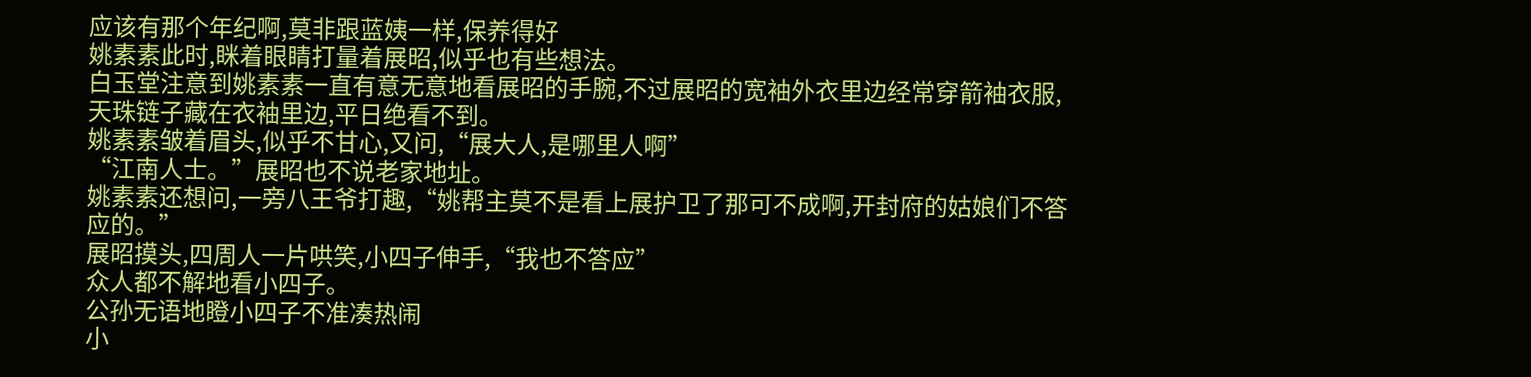应该有那个年纪啊,莫非跟蓝姨一样,保养得好
姚素素此时,眯着眼睛打量着展昭,似乎也有些想法。
白玉堂注意到姚素素一直有意无意地看展昭的手腕,不过展昭的宽袖外衣里边经常穿箭袖衣服,天珠链子藏在衣袖里边,平日绝看不到。
姚素素皱着眉头,似乎不甘心,又问,“展大人,是哪里人啊”
“江南人士。”展昭也不说老家地址。
姚素素还想问,一旁八王爷打趣,“姚帮主莫不是看上展护卫了那可不成啊,开封府的姑娘们不答应的。”
展昭摸头,四周人一片哄笑,小四子伸手,“我也不答应”
众人都不解地看小四子。
公孙无语地瞪小四子不准凑热闹
小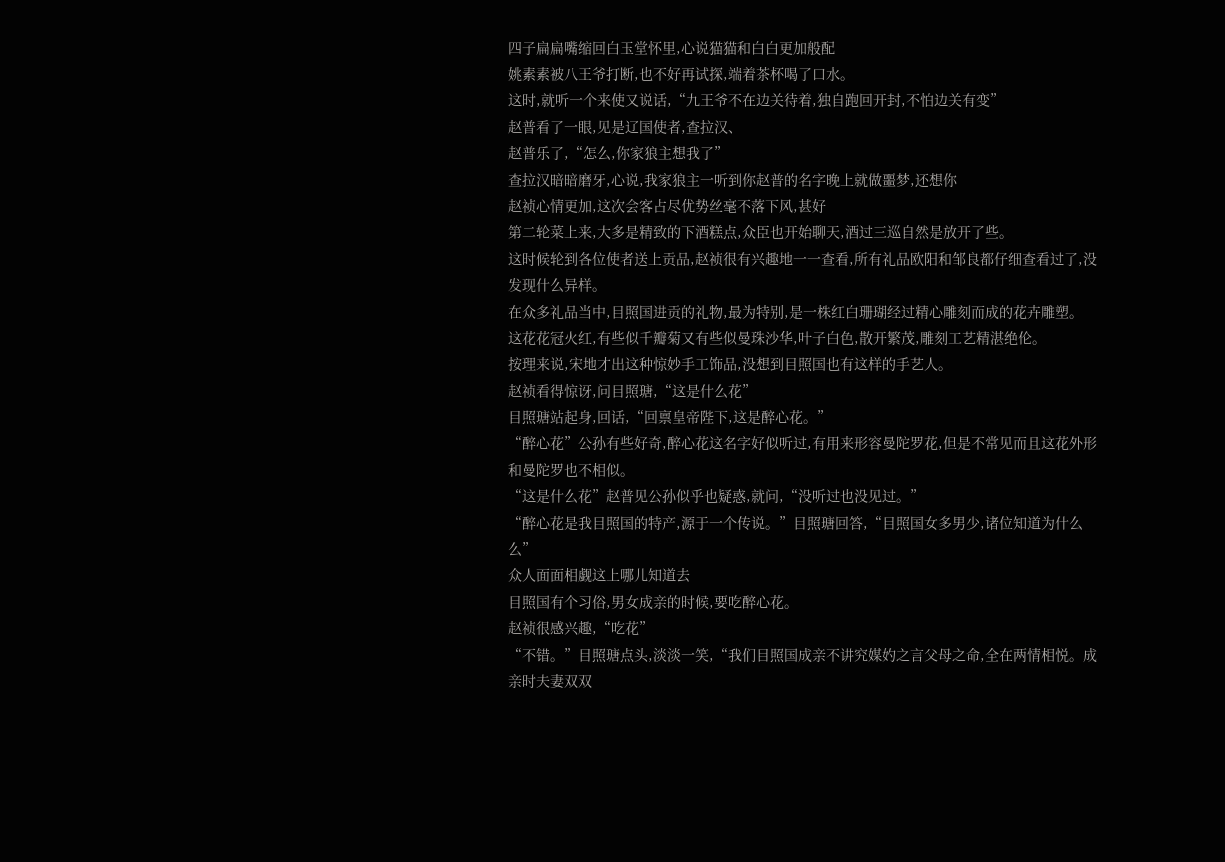四子扁扁嘴缩回白玉堂怀里,心说猫猫和白白更加般配
姚素素被八王爷打断,也不好再试探,端着茶杯喝了口水。
这时,就听一个来使又说话,“九王爷不在边关待着,独自跑回开封,不怕边关有变”
赵普看了一眼,见是辽国使者,查拉汉、
赵普乐了,“怎么,你家狼主想我了”
查拉汉暗暗磨牙,心说,我家狼主一听到你赵普的名字晚上就做噩梦,还想你
赵祯心情更加,这次会客占尽优势丝毫不落下风,甚好
第二轮菜上来,大多是精致的下酒糕点,众臣也开始聊天,酒过三巡自然是放开了些。
这时候轮到各位使者送上贡品,赵祯很有兴趣地一一查看,所有礼品欧阳和邹良都仔细查看过了,没发现什么异样。
在众多礼品当中,目照国进贡的礼物,最为特别,是一株红白珊瑚经过精心雕刻而成的花卉雕塑。
这花花冠火红,有些似千瓣菊又有些似曼珠沙华,叶子白色,散开繁茂,雕刻工艺精湛绝伦。
按理来说,宋地才出这种惊妙手工饰品,没想到目照国也有这样的手艺人。
赵祯看得惊讶,问目照瑭,“这是什么花”
目照瑭站起身,回话,“回禀皇帝陛下,这是醉心花。”
“醉心花”公孙有些好奇,醉心花这名字好似听过,有用来形容曼陀罗花,但是不常见而且这花外形和曼陀罗也不相似。
“这是什么花”赵普见公孙似乎也疑惑,就问,“没听过也没见过。”
“醉心花是我目照国的特产,源于一个传说。”目照瑭回答,“目照国女多男少,诸位知道为什么么”
众人面面相觑这上哪儿知道去
目照国有个习俗,男女成亲的时候,要吃醉心花。
赵祯很感兴趣,“吃花”
“不错。”目照瑭点头,淡淡一笑,“我们目照国成亲不讲究媒妁之言父母之命,全在两情相悦。成亲时夫妻双双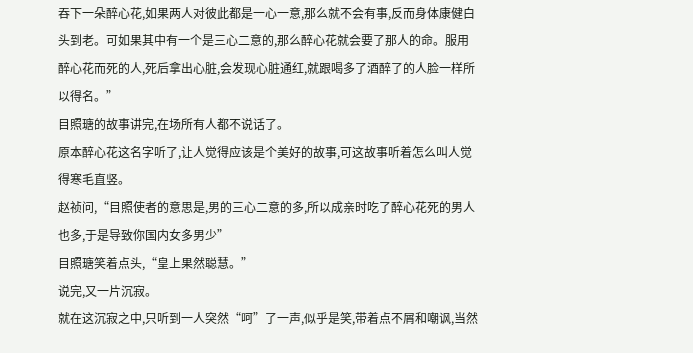吞下一朵醉心花,如果两人对彼此都是一心一意,那么就不会有事,反而身体康健白头到老。可如果其中有一个是三心二意的,那么醉心花就会要了那人的命。服用醉心花而死的人,死后拿出心脏,会发现心脏通红,就跟喝多了酒醉了的人脸一样所以得名。”
目照瑭的故事讲完,在场所有人都不说话了。
原本醉心花这名字听了,让人觉得应该是个美好的故事,可这故事听着怎么叫人觉得寒毛直竖。
赵祯问,“目照使者的意思是,男的三心二意的多,所以成亲时吃了醉心花死的男人也多,于是导致你国内女多男少”
目照瑭笑着点头,“皇上果然聪慧。”
说完,又一片沉寂。
就在这沉寂之中,只听到一人突然“呵”了一声,似乎是笑,带着点不屑和嘲讽,当然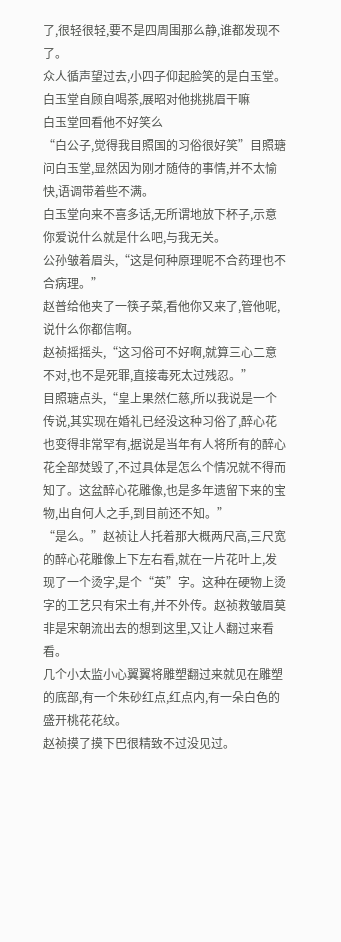了,很轻很轻,要不是四周围那么静,谁都发现不了。
众人循声望过去,小四子仰起脸笑的是白玉堂。
白玉堂自顾自喝茶,展昭对他挑挑眉干嘛
白玉堂回看他不好笑么
“白公子,觉得我目照国的习俗很好笑”目照瑭问白玉堂,显然因为刚才随侍的事情,并不太愉快,语调带着些不满。
白玉堂向来不喜多话,无所谓地放下杯子,示意你爱说什么就是什么吧,与我无关。
公孙皱着眉头,“这是何种原理呢不合药理也不合病理。”
赵普给他夹了一筷子菜,看他你又来了,管他呢,说什么你都信啊。
赵祯摇摇头,“这习俗可不好啊,就算三心二意不对,也不是死罪,直接毒死太过残忍。”
目照瑭点头,“皇上果然仁慈,所以我说是一个传说,其实现在婚礼已经没这种习俗了,醉心花也变得非常罕有,据说是当年有人将所有的醉心花全部焚毁了,不过具体是怎么个情况就不得而知了。这盆醉心花雕像,也是多年遗留下来的宝物,出自何人之手,到目前还不知。”
“是么。”赵祯让人托着那大概两尺高,三尺宽的醉心花雕像上下左右看,就在一片花叶上,发现了一个烫字,是个“英”字。这种在硬物上烫字的工艺只有宋土有,并不外传。赵祯救皱眉莫非是宋朝流出去的想到这里,又让人翻过来看看。
几个小太监小心翼翼将雕塑翻过来就见在雕塑的底部,有一个朱砂红点,红点内,有一朵白色的盛开桃花花纹。
赵祯摸了摸下巴很精致不过没见过。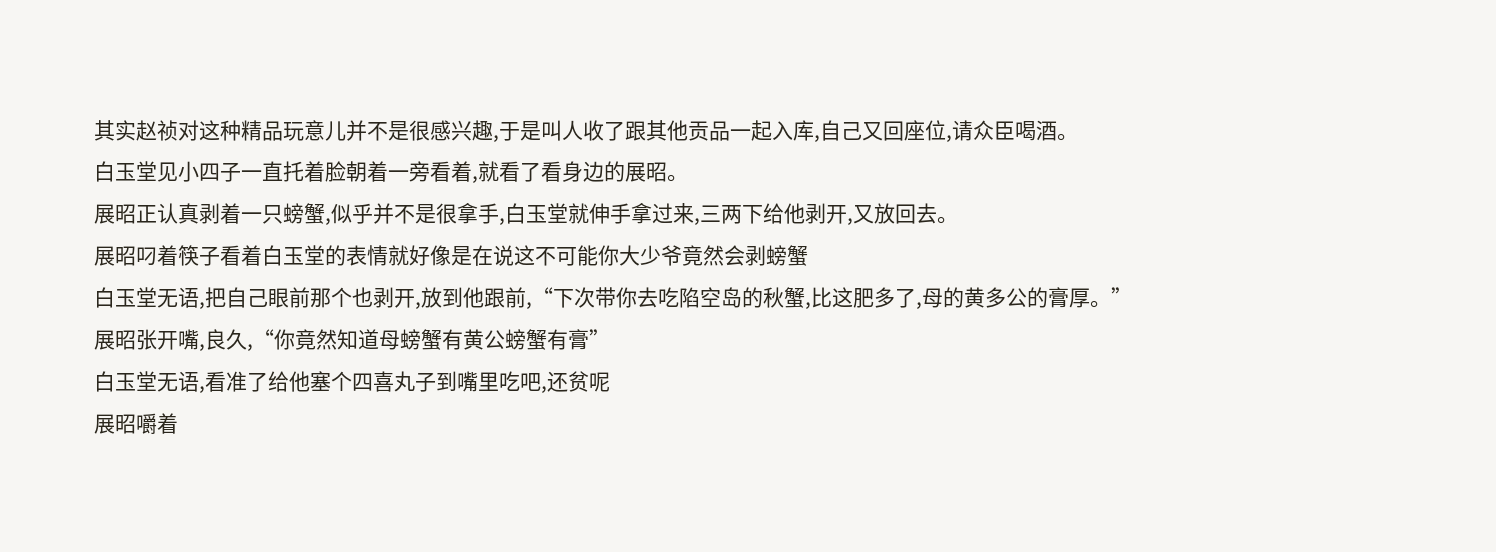其实赵祯对这种精品玩意儿并不是很感兴趣,于是叫人收了跟其他贡品一起入库,自己又回座位,请众臣喝酒。
白玉堂见小四子一直托着脸朝着一旁看着,就看了看身边的展昭。
展昭正认真剥着一只螃蟹,似乎并不是很拿手,白玉堂就伸手拿过来,三两下给他剥开,又放回去。
展昭叼着筷子看着白玉堂的表情就好像是在说这不可能你大少爷竟然会剥螃蟹
白玉堂无语,把自己眼前那个也剥开,放到他跟前,“下次带你去吃陷空岛的秋蟹,比这肥多了,母的黄多公的膏厚。”
展昭张开嘴,良久,“你竟然知道母螃蟹有黄公螃蟹有膏”
白玉堂无语,看准了给他塞个四喜丸子到嘴里吃吧,还贫呢
展昭嚼着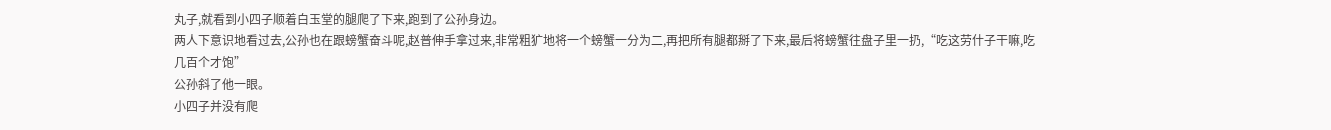丸子,就看到小四子顺着白玉堂的腿爬了下来,跑到了公孙身边。
两人下意识地看过去,公孙也在跟螃蟹奋斗呢,赵普伸手拿过来,非常粗犷地将一个螃蟹一分为二,再把所有腿都掰了下来,最后将螃蟹往盘子里一扔,“吃这劳什子干嘛,吃几百个才饱”
公孙斜了他一眼。
小四子并没有爬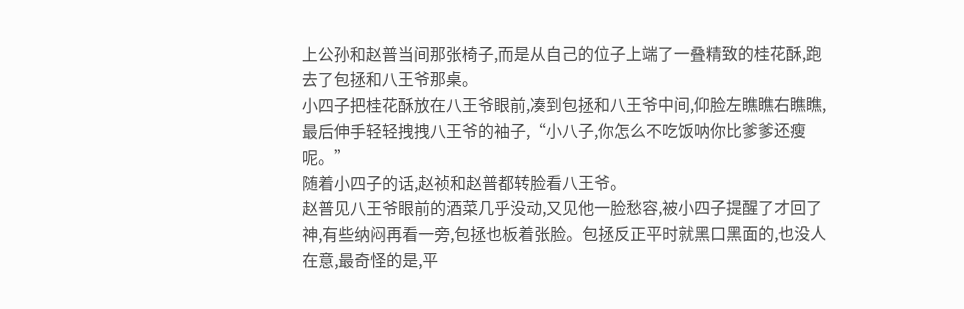上公孙和赵普当间那张椅子,而是从自己的位子上端了一叠精致的桂花酥,跑去了包拯和八王爷那桌。
小四子把桂花酥放在八王爷眼前,凑到包拯和八王爷中间,仰脸左瞧瞧右瞧瞧,最后伸手轻轻拽拽八王爷的袖子,“小八子,你怎么不吃饭呐你比爹爹还瘦呢。”
随着小四子的话,赵祯和赵普都转脸看八王爷。
赵普见八王爷眼前的酒菜几乎没动,又见他一脸愁容,被小四子提醒了才回了神,有些纳闷再看一旁,包拯也板着张脸。包拯反正平时就黑口黑面的,也没人在意,最奇怪的是,平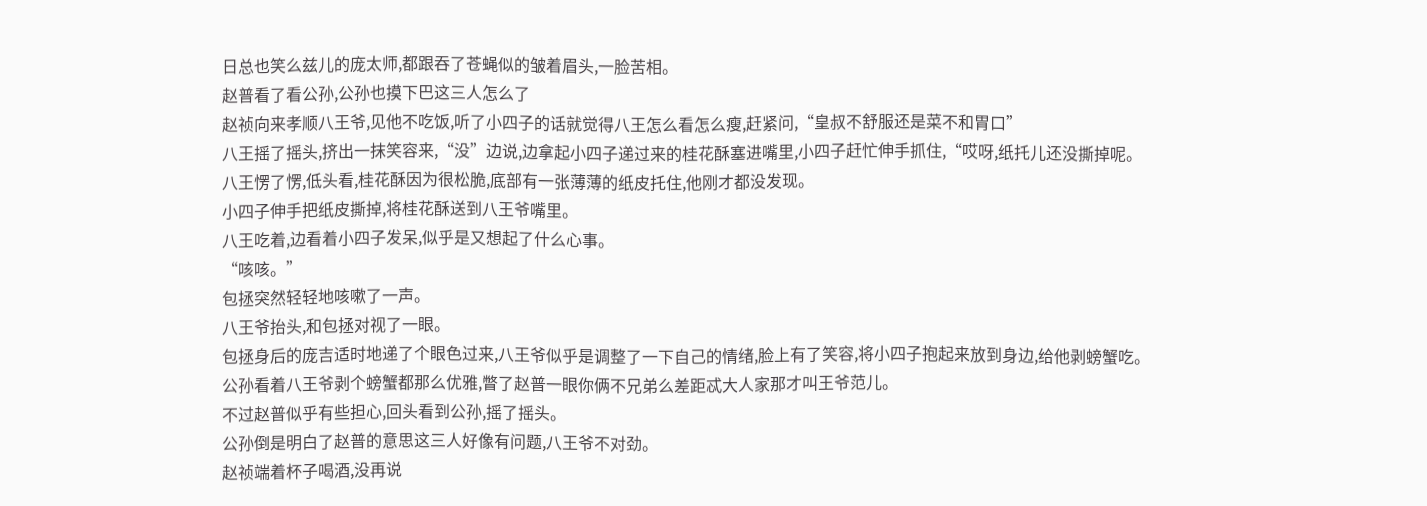日总也笑么兹儿的庞太师,都跟吞了苍蝇似的皱着眉头,一脸苦相。
赵普看了看公孙,公孙也摸下巴这三人怎么了
赵祯向来孝顺八王爷,见他不吃饭,听了小四子的话就觉得八王怎么看怎么瘦,赶紧问,“皇叔不舒服还是菜不和胃口”
八王摇了摇头,挤出一抹笑容来,“没”边说,边拿起小四子递过来的桂花酥塞进嘴里,小四子赶忙伸手抓住,“哎呀,纸托儿还没撕掉呢。
八王愣了愣,低头看,桂花酥因为很松脆,底部有一张薄薄的纸皮托住,他刚才都没发现。
小四子伸手把纸皮撕掉,将桂花酥送到八王爷嘴里。
八王吃着,边看着小四子发呆,似乎是又想起了什么心事。
“咳咳。”
包拯突然轻轻地咳嗽了一声。
八王爷抬头,和包拯对视了一眼。
包拯身后的庞吉适时地递了个眼色过来,八王爷似乎是调整了一下自己的情绪,脸上有了笑容,将小四子抱起来放到身边,给他剥螃蟹吃。
公孙看着八王爷剥个螃蟹都那么优雅,瞥了赵普一眼你俩不兄弟么差距忒大人家那才叫王爷范儿。
不过赵普似乎有些担心,回头看到公孙,摇了摇头。
公孙倒是明白了赵普的意思这三人好像有问题,八王爷不对劲。
赵祯端着杯子喝酒,没再说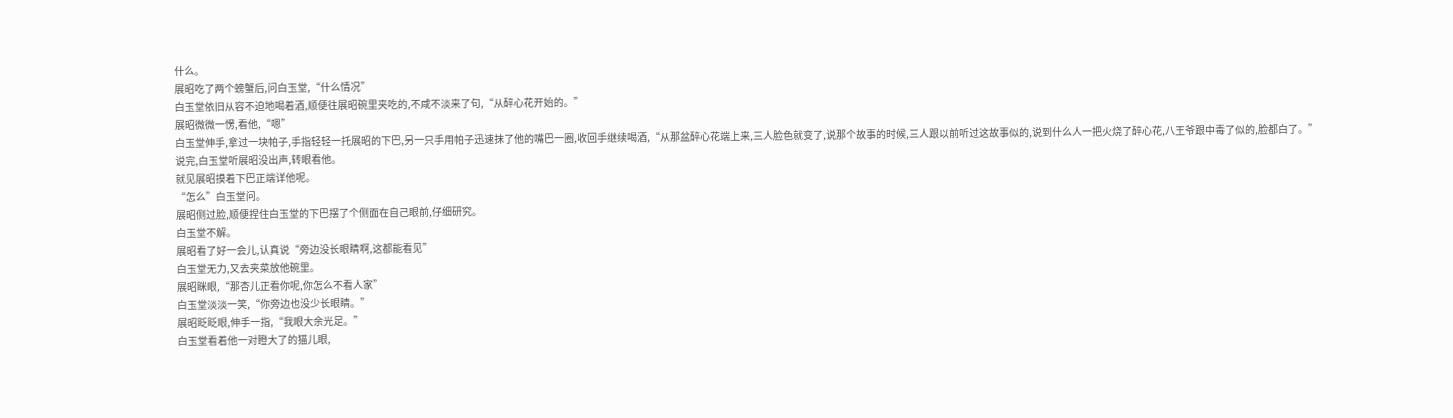什么。
展昭吃了两个螃蟹后,问白玉堂,“什么情况”
白玉堂依旧从容不迫地喝着酒,顺便往展昭碗里夹吃的,不咸不淡来了句,“从醉心花开始的。”
展昭微微一愣,看他,“嗯”
白玉堂伸手,拿过一块帕子,手指轻轻一托展昭的下巴,另一只手用帕子迅速抹了他的嘴巴一圈,收回手继续喝酒,“从那盆醉心花端上来,三人脸色就变了,说那个故事的时候,三人跟以前听过这故事似的,说到什么人一把火烧了醉心花,八王爷跟中毒了似的,脸都白了。”
说完,白玉堂听展昭没出声,转眼看他。
就见展昭摸着下巴正端详他呢。
“怎么”白玉堂问。
展昭侧过脸,顺便捏住白玉堂的下巴摆了个侧面在自己眼前,仔细研究。
白玉堂不解。
展昭看了好一会儿,认真说“旁边没长眼睛啊,这都能看见”
白玉堂无力,又去夹菜放他碗里。
展昭眯眼,“那杏儿正看你呢,你怎么不看人家”
白玉堂淡淡一笑,“你旁边也没少长眼睛。”
展昭眨眨眼,伸手一指,“我眼大余光足。”
白玉堂看着他一对瞪大了的猫儿眼,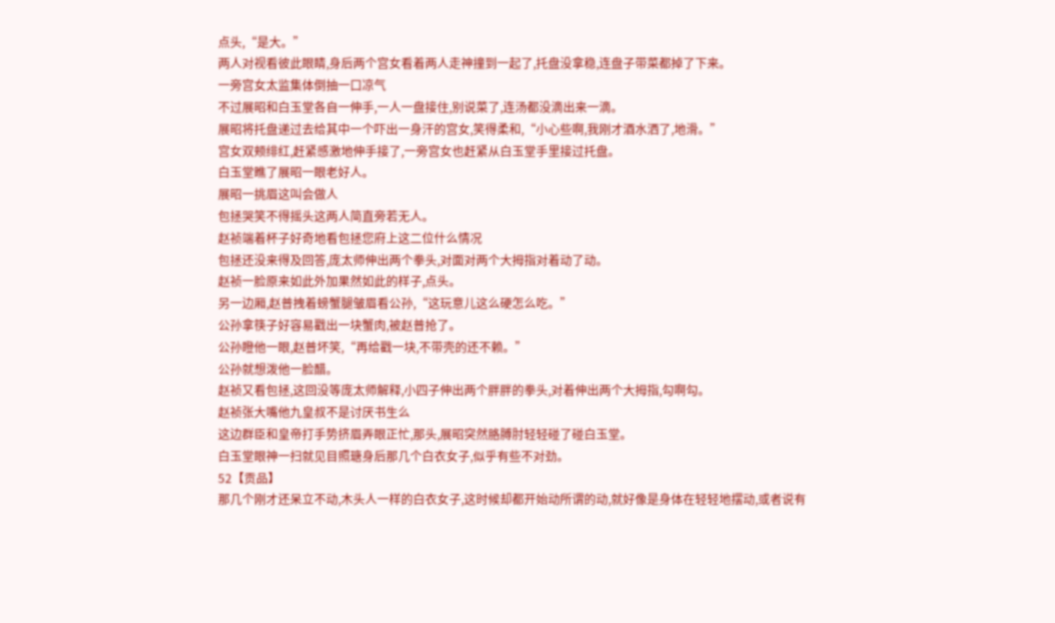点头,“是大。”
两人对视看彼此眼睛,身后两个宫女看着两人走神撞到一起了,托盘没拿稳,连盘子带菜都掉了下来。
一旁宫女太监集体倒抽一口凉气
不过展昭和白玉堂各自一伸手,一人一盘接住,别说菜了,连汤都没滴出来一滴。
展昭将托盘递过去给其中一个吓出一身汗的宫女,笑得柔和,“小心些啊,我刚才酒水洒了,地滑。”
宫女双颊绯红,赶紧感激地伸手接了,一旁宫女也赶紧从白玉堂手里接过托盘。
白玉堂瞧了展昭一眼老好人。
展昭一挑眉这叫会做人
包拯哭笑不得摇头这两人简直旁若无人。
赵祯端着杯子好奇地看包拯您府上这二位什么情况
包拯还没来得及回答,庞太师伸出两个拳头,对面对两个大拇指对着动了动。
赵祯一脸原来如此外加果然如此的样子,点头。
另一边厢,赵普拽着螃蟹腿皱眉看公孙,“这玩意儿这么硬怎么吃。”
公孙拿筷子好容易戳出一块蟹肉,被赵普抢了。
公孙瞪他一眼,赵普坏笑,“再给戳一块,不带壳的还不赖。”
公孙就想泼他一脸醋。
赵祯又看包拯,这回没等庞太师解释,小四子伸出两个胖胖的拳头,对着伸出两个大拇指,勾啊勾。
赵祯张大嘴他九皇叔不是讨厌书生么
这边群臣和皇帝打手势挤眉弄眼正忙,那头,展昭突然胳膊肘轻轻碰了碰白玉堂。
白玉堂眼神一扫就见目照瑭身后那几个白衣女子,似乎有些不对劲。
52【贡品】
那几个刚才还呆立不动,木头人一样的白衣女子,这时候却都开始动所谓的动,就好像是身体在轻轻地摆动,或者说有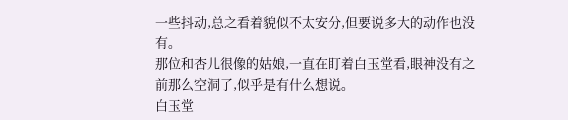一些抖动,总之看着貌似不太安分,但要说多大的动作也没有。
那位和杏儿很像的姑娘,一直在盯着白玉堂看,眼神没有之前那么空洞了,似乎是有什么想说。
白玉堂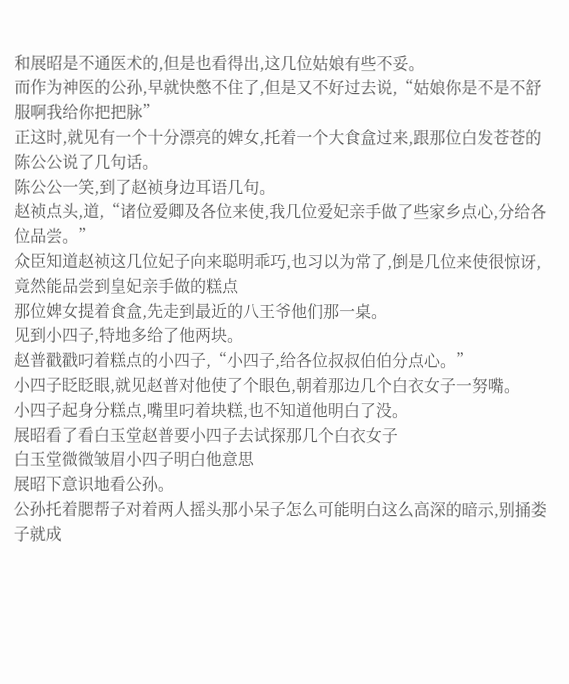和展昭是不通医术的,但是也看得出,这几位姑娘有些不妥。
而作为神医的公孙,早就快憋不住了,但是又不好过去说,“姑娘你是不是不舒服啊我给你把把脉”
正这时,就见有一个十分漂亮的婢女,托着一个大食盒过来,跟那位白发苍苍的陈公公说了几句话。
陈公公一笑,到了赵祯身边耳语几句。
赵祯点头,道,“诸位爱卿及各位来使,我几位爱妃亲手做了些家乡点心,分给各位品尝。”
众臣知道赵祯这几位妃子向来聪明乖巧,也习以为常了,倒是几位来使很惊讶,竟然能品尝到皇妃亲手做的糕点
那位婢女提着食盒,先走到最近的八王爷他们那一桌。
见到小四子,特地多给了他两块。
赵普戳戳叼着糕点的小四子,“小四子,给各位叔叔伯伯分点心。”
小四子眨眨眼,就见赵普对他使了个眼色,朝着那边几个白衣女子一努嘴。
小四子起身分糕点,嘴里叼着块糕,也不知道他明白了没。
展昭看了看白玉堂赵普要小四子去试探那几个白衣女子
白玉堂微微皱眉小四子明白他意思
展昭下意识地看公孙。
公孙托着腮帮子对着两人摇头那小呆子怎么可能明白这么高深的暗示,别捅娄子就成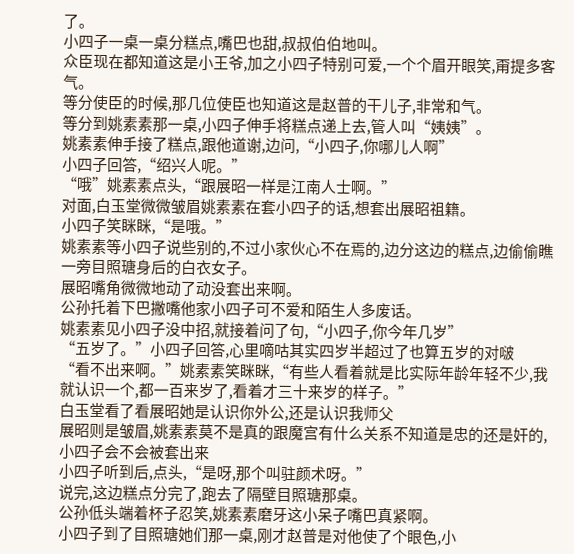了。
小四子一桌一桌分糕点,嘴巴也甜,叔叔伯伯地叫。
众臣现在都知道这是小王爷,加之小四子特别可爱,一个个眉开眼笑,甭提多客气。
等分使臣的时候,那几位使臣也知道这是赵普的干儿子,非常和气。
等分到姚素素那一桌,小四子伸手将糕点递上去,管人叫“姨姨”。
姚素素伸手接了糕点,跟他道谢,边问,“小四子,你哪儿人啊”
小四子回答,“绍兴人呢。”
“哦”姚素素点头,“跟展昭一样是江南人士啊。”
对面,白玉堂微微皱眉姚素素在套小四子的话,想套出展昭祖籍。
小四子笑眯眯,“是哦。”
姚素素等小四子说些别的,不过小家伙心不在焉的,边分这边的糕点,边偷偷瞧一旁目照瑭身后的白衣女子。
展昭嘴角微微地动了动没套出来啊。
公孙托着下巴撇嘴他家小四子可不爱和陌生人多废话。
姚素素见小四子没中招,就接着问了句,“小四子,你今年几岁”
“五岁了。”小四子回答,心里嘀咕其实四岁半超过了也算五岁的对啵
“看不出来啊。”姚素素笑眯眯,“有些人看着就是比实际年龄年轻不少,我就认识一个,都一百来岁了,看着才三十来岁的样子。”
白玉堂看了看展昭她是认识你外公,还是认识我师父
展昭则是皱眉,姚素素莫不是真的跟魔宫有什么关系不知道是忠的还是奸的,小四子会不会被套出来
小四子听到后,点头,“是呀,那个叫驻颜术呀。”
说完,这边糕点分完了,跑去了隔壁目照瑭那桌。
公孙低头端着杯子忍笑,姚素素磨牙这小呆子嘴巴真紧啊。
小四子到了目照瑭她们那一桌,刚才赵普是对他使了个眼色,小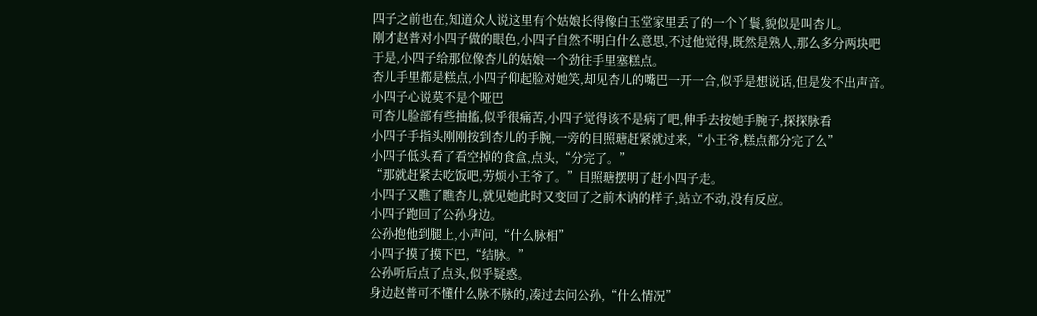四子之前也在,知道众人说这里有个姑娘长得像白玉堂家里丢了的一个丫鬟,貌似是叫杏儿。
刚才赵普对小四子做的眼色,小四子自然不明白什么意思,不过他觉得,既然是熟人,那么多分两块吧
于是,小四子给那位像杏儿的姑娘一个劲往手里塞糕点。
杏儿手里都是糕点,小四子仰起脸对她笑,却见杏儿的嘴巴一开一合,似乎是想说话,但是发不出声音。
小四子心说莫不是个哑巴
可杏儿脸部有些抽搐,似乎很痛苦,小四子觉得该不是病了吧,伸手去按她手腕子,探探脉看
小四子手指头刚刚按到杏儿的手腕,一旁的目照瑭赶紧就过来,“小王爷,糕点都分完了么”
小四子低头看了看空掉的食盒,点头,“分完了。”
“那就赶紧去吃饭吧,劳烦小王爷了。”目照瑭摆明了赶小四子走。
小四子又瞧了瞧杏儿,就见她此时又变回了之前木讷的样子,站立不动,没有反应。
小四子跑回了公孙身边。
公孙抱他到腿上,小声问,“什么脉相”
小四子摸了摸下巴,“结脉。”
公孙听后点了点头,似乎疑惑。
身边赵普可不懂什么脉不脉的,凑过去问公孙,“什么情况”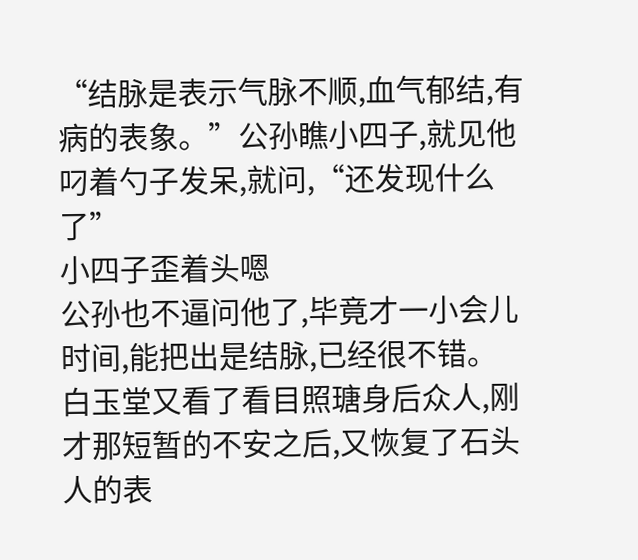“结脉是表示气脉不顺,血气郁结,有病的表象。”公孙瞧小四子,就见他叼着勺子发呆,就问,“还发现什么了”
小四子歪着头嗯
公孙也不逼问他了,毕竟才一小会儿时间,能把出是结脉,已经很不错。
白玉堂又看了看目照瑭身后众人,刚才那短暂的不安之后,又恢复了石头人的表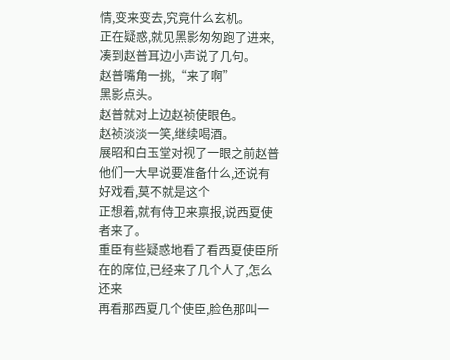情,变来变去,究竟什么玄机。
正在疑惑,就见黑影匆匆跑了进来,凑到赵普耳边小声说了几句。
赵普嘴角一挑,“来了啊”
黑影点头。
赵普就对上边赵祯使眼色。
赵祯淡淡一笑,继续喝酒。
展昭和白玉堂对视了一眼之前赵普他们一大早说要准备什么,还说有好戏看,莫不就是这个
正想着,就有侍卫来禀报,说西夏使者来了。
重臣有些疑惑地看了看西夏使臣所在的席位,已经来了几个人了,怎么还来
再看那西夏几个使臣,脸色那叫一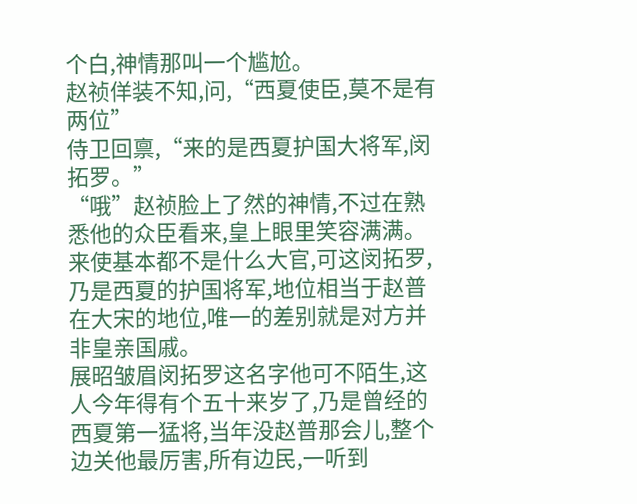个白,神情那叫一个尴尬。
赵祯佯装不知,问,“西夏使臣,莫不是有两位”
侍卫回禀,“来的是西夏护国大将军,闵拓罗。”
“哦”赵祯脸上了然的神情,不过在熟悉他的众臣看来,皇上眼里笑容满满。
来使基本都不是什么大官,可这闵拓罗,乃是西夏的护国将军,地位相当于赵普在大宋的地位,唯一的差别就是对方并非皇亲国戚。
展昭皱眉闵拓罗这名字他可不陌生,这人今年得有个五十来岁了,乃是曾经的西夏第一猛将,当年没赵普那会儿,整个边关他最厉害,所有边民,一听到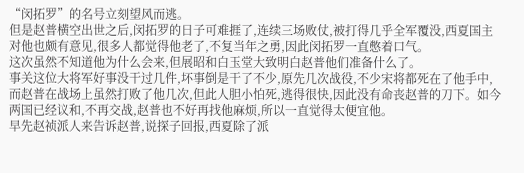“闵拓罗”的名号立刻望风而逃。
但是赵普横空出世之后,闵拓罗的日子可难捱了,连续三场败仗,被打得几乎全军覆没,西夏国主对他也颇有意见,很多人都觉得他老了,不复当年之勇,因此闵拓罗一直憋着口气。
这次虽然不知道他为什么会来,但展昭和白玉堂大致明白赵普他们准备什么了。
事关这位大将军好事没干过几件,坏事倒是干了不少,原先几次战役,不少宋将都死在了他手中,而赵普在战场上虽然打败了他几次,但此人胆小怕死,逃得很快,因此没有命丧赵普的刀下。如今两国已经议和,不再交战,赵普也不好再找他麻烦,所以一直觉得太便宜他。
早先赵祯派人来告诉赵普,说探子回报,西夏除了派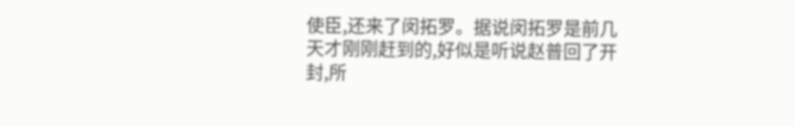使臣,还来了闵拓罗。据说闵拓罗是前几天才刚刚赶到的,好似是听说赵普回了开封,所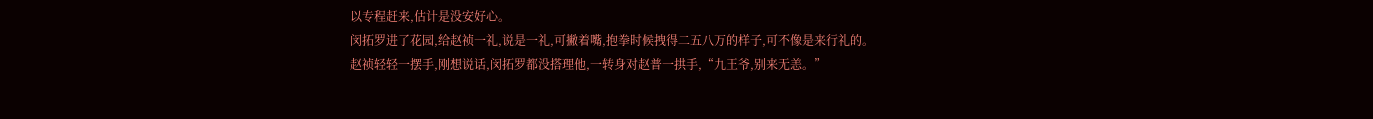以专程赶来,估计是没安好心。
闵拓罗进了花园,给赵祯一礼,说是一礼,可撇着嘴,抱拳时候拽得二五八万的样子,可不像是来行礼的。
赵祯轻轻一摆手,刚想说话,闵拓罗都没搭理他,一转身对赵普一拱手,“九王爷,别来无恙。”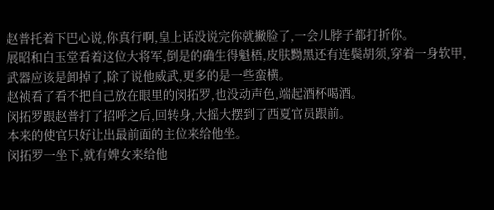赵普托着下巴心说,你真行啊,皇上话没说完你就撇脸了,一会儿脖子都打折你。
展昭和白玉堂看着这位大将军,倒是的确生得魁梧,皮肤黝黑还有连鬓胡须,穿着一身软甲,武器应该是卸掉了,除了说他威武,更多的是一些蛮横。
赵祯看了看不把自己放在眼里的闵拓罗,也没动声色,端起酒杯喝酒。
闵拓罗跟赵普打了招呼之后,回转身,大摇大摆到了西夏官员跟前。
本来的使官只好让出最前面的主位来给他坐。
闵拓罗一坐下,就有婢女来给他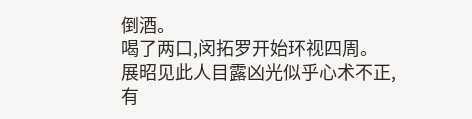倒酒。
喝了两口,闵拓罗开始环视四周。
展昭见此人目露凶光似乎心术不正,有